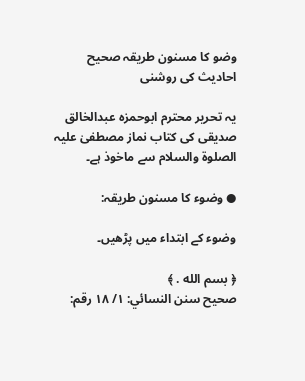وضو کا مسنون طریقہ صحیح احادیث کی روشنی

یہ تحریر محترم ابوحمزہ عبدالخالق صدیقی کی کتاب نماز مصطفیٰ علیہ الصلوۃ والسلام سے ماخوذ ہے۔

● وضوء کا مسنون طریقہ:

وضوء کے ابتداء میں پڑھیں۔

﴿ بسم الله . ﴾
صحیح سنن النسائي: ۱/ ۱۸ رقم: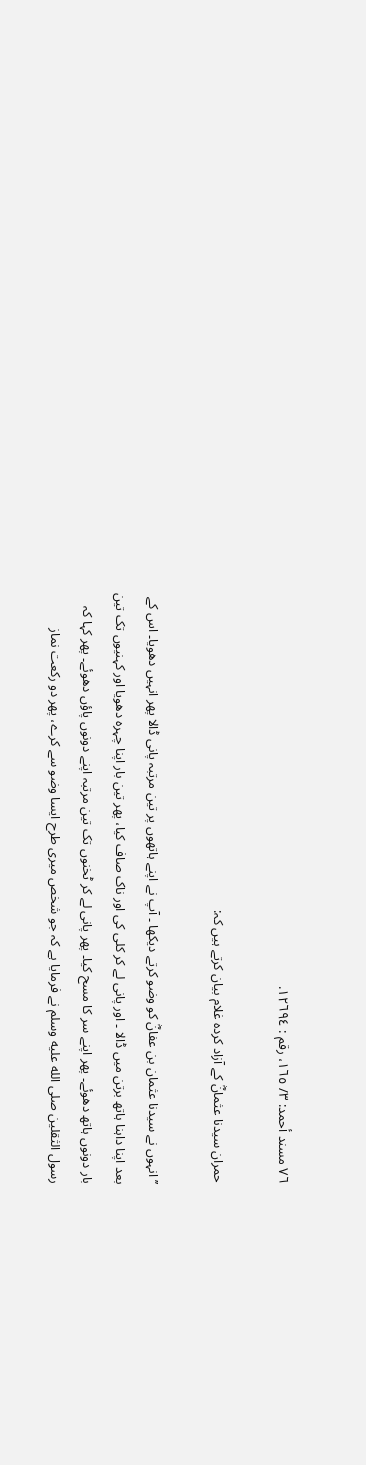٧٦ مسند أحمد: ٣/ ١٦٥، رقم : ١٢٦٩٤.

حمران سیدنا عثمانؓ کے آزاد کردہ غلام بیان کرتے ہیں کہ:

’’انہوں نے سیدنا عثمان بن عفانؓ کو وضو کرتے دیکھا ۔ آپ نے اپنے ہاتھوں پر تین مرتبہ پانی ڈالا پھر انہیں دھویا۔ اس کے بعد اپنا داہنا ہاتھ برتن میں ڈالا ۔ اور پانی لے کر کلی کی اور ناک صاف کیا، پھر تین بار اپنا چہرہ دھویا اور کہنیوں تک تین بار دونوں ہاتھ دھوئے۔ پھر اپنے سر کا مسح کیا۔ پھر پانی لے کر ٹخنوں تک تین مرتبہ اپنے دونوں پاؤں دھوئے۔ پھر کہا کہ رسول الثقلین صلى الله عليه وسلم نے فرمایا ہے کہ جو شخص میری طرح ایسا وضو سے کرے، پھر دو رکعت نماز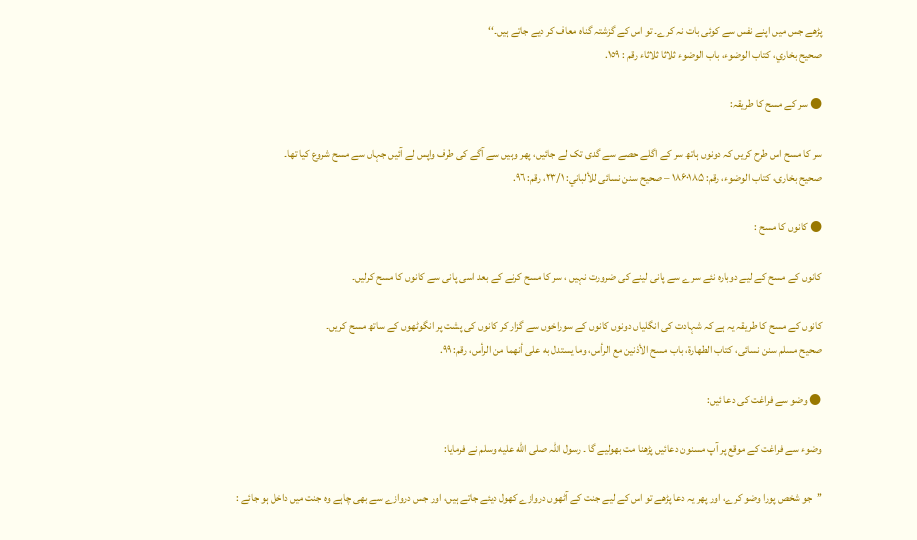پڑھے جس میں اپنے نفس سے کوئی بات نہ کرے۔ تو اس کے گزشتہ گناہ معاف کر دیے جاتے ہیں۔‘‘
صحيح بخاري، كتاب الوضوء، باب الوضوء ثلاثا ثلاثاء رقم : ١٥٩.

● سر کے مسح کا طریقہ:

سر کا مسح اس طرح کریں کہ دونوں ہاتھ سر کے اگلے حصے سے گدی تک لے جائیں، پھر وہیں سے آگے کی طرف واپس لے آئیں جہاں سے مسح شروع کیا تھا۔
صحیح بخاری، کتاب الوضوء، رقم: ۱۸۶۰۱۸۵ – صحيح سنن نسائى للألباني: ۲۳/۱، رقم: ٩٦.

● کانوں کا مسح :

کانوں کے مسح کے لیے دوبارہ نئے سرے سے پانی لینے کی ضرورت نہیں ، سر کا مسح کرنے کے بعد اسی پانی سے کانوں کا مسح کرلیں۔

کانوں کے مسح کا طریقہ یہ ہے کہ شہادت کی انگلیاں دونوں کانوں کے سوراخوں سے گزار کر کانوں کی پشت پر انگوٹھوں کے ساتھ مسح کریں۔
صحیح مسلم سنن نسائی، کتاب الطهارة، باب مسح الأذنين مع الرأس، وما يستدل به على أنهما من الرأس، رقم: ۹۹.

● وضو سے فراغت کی دعا ئیں:

وضوء سے فراغت کے موقع پر آپ مسنون دعائیں پڑھنا مت بھولیے گا ۔ رسول اللہ صلى الله عليه وسلم نے فرمایا:

’’جو شخص پورا وضو کرے، اور پھر یہ دعا پڑھے تو اس کے لیے جنت کے آٹھوں دروازے کھول دیئے جاتے ہیں، اور جس دروازے سے بھی چاہے وہ جنت میں داخل ہو جائے :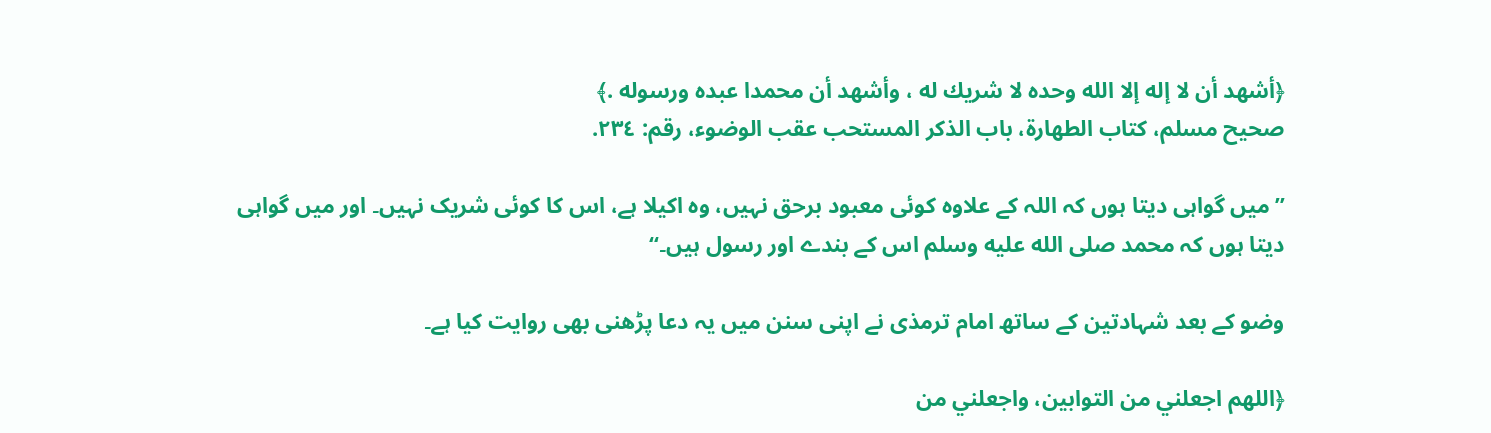﴿أشهد أن لا إله إلا الله وحده لا شريك له ، وأشهد أن محمدا عبده ورسوله .﴾
صحيح مسلم، کتاب الطهارة، باب الذكر المستحب عقب الوضوء، رقم: ٢٣٤.

’’میں گواہی دیتا ہوں کہ اللہ کے علاوہ کوئی معبود برحق نہیں، وہ اکیلا ہے، اس کا کوئی شریک نہیں۔ اور میں گواہی دیتا ہوں کہ محمد صلى الله عليه وسلم اس کے بندے اور رسول ہیں۔‘‘

وضو کے بعد شہادتین کے ساتھ امام ترمذی نے اپنی سنن میں یہ دعا پڑھنی بھی روایت کیا ہے۔

﴿اللهم اجعلني من التوابين، واجعلني من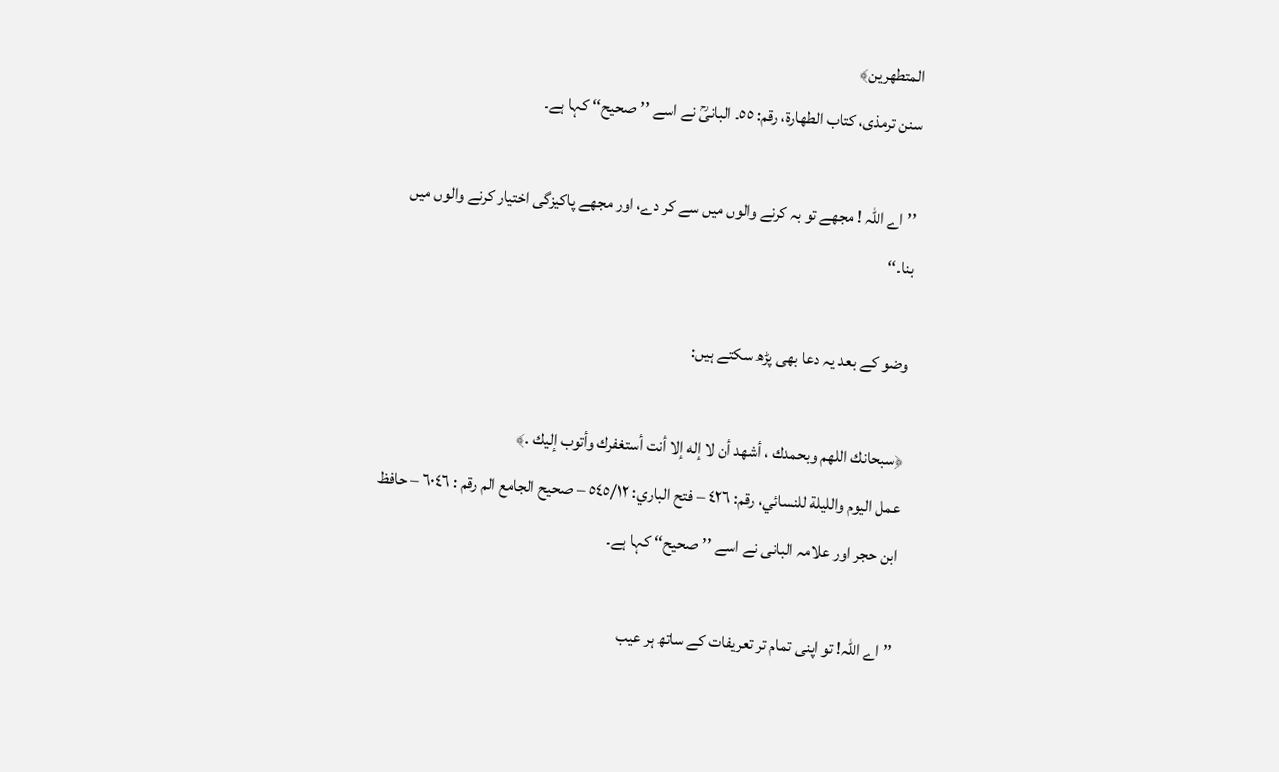المتطهرين﴾
سنن ترمذی، کتاب الطهارة، رقم: ٥٥۔ البانیؒ نے اسے ’’صحیح‘‘ کہا ہے۔

’’اے اللہ ! مجھے تو بہ کرنے والوں میں سے کر دے، اور مجھے پاکیزگی اختیار کرنے والوں میں بنا۔‘‘

وضو کے بعد یہ دعا بھی پڑھ سکتے ہیں:

﴿سبحانك اللهم وبحمدك ، أشهد أن لا إله إلا أنت أستغفرك وأتوب إليك .﴾
عمل اليوم والليلة للنسائي، رقم: ٤٢٦ – فتح الباري: ٥٤٥/١٢ – صحيح الجامع الم رقم : ٦٠٤٦ – حافظ ابن حجر اور علامہ البانی نے اسے ’’صحیح‘‘ کہا ہے۔

’’اے اللہ! تو اپنی تمام تر تعریفات کے ساتھ ہر عیب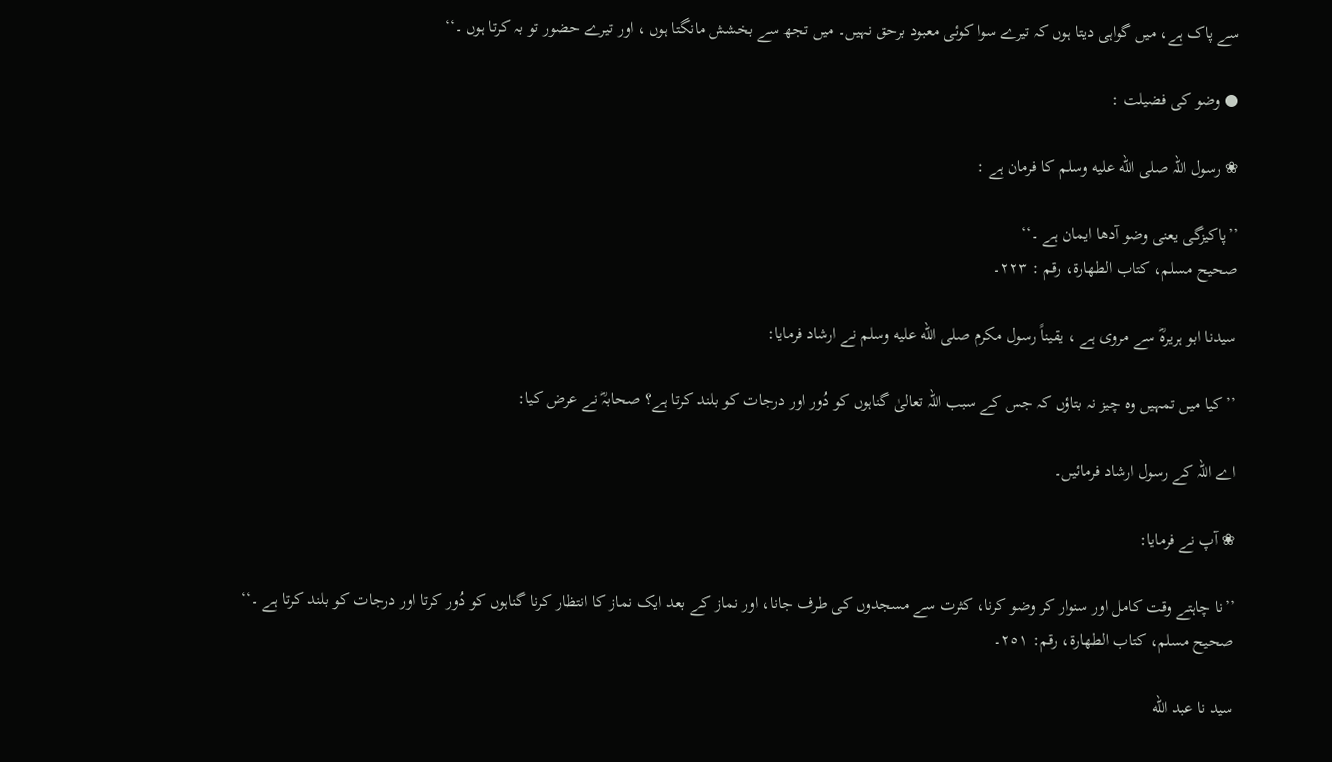سے پاک ہے، میں گواہی دیتا ہوں کہ تیرے سوا کوئی معبود برحق نہیں۔ میں تجھ سے بخشش مانگتا ہوں ، اور تیرے حضور تو بہ کرتا ہوں ۔‘‘

● وضو کی فضیلت :

❀ رسول اللہ صلى الله عليه وسلم کا فرمان ہے :

’’پاکیزگی یعنی وضو آدھا ایمان ہے ۔‘‘
صحیح مسلم، کتاب الطهارة، رقم : ٢٢٣۔

سیدنا ابو ہریرہؓ سے مروی ہے ، یقیناً رسول مکرم صلى الله عليه وسلم نے ارشاد فرمایا:

’’کیا میں تمہیں وہ چیز نہ بتاؤں کہ جس کے سبب اللہ تعالیٰ گناہوں کو دُور اور درجات کو بلند کرتا ہے؟ صحابہؓ نے عرض کیا:

اے اللہ کے رسول ارشاد فرمائیں۔

❀ آپ نے فرمایا:

’’نا چاہتے وقت کامل اور سنوار کر وضو کرنا، کثرت سے مسجدوں کی طرف جانا، اور نماز کے بعد ایک نماز کا انتظار کرنا گناہوں کو دُور کرتا اور درجات کو بلند کرتا ہے ۔‘‘
صحیح مسلم، کتاب الطهارة، رقم: ٢٥١۔

سید نا عبد الله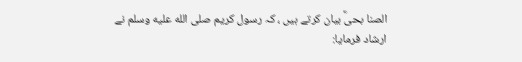الصنا بحیؓ بیان کرتے ہیں ، کہ رسول کریم صلى الله عليه وسلم نے ارشاد فرمایا: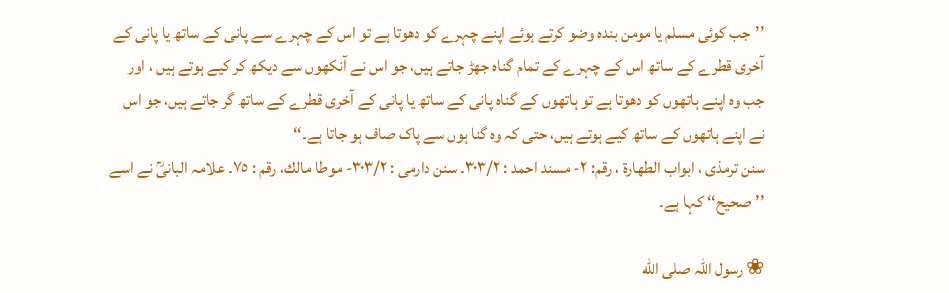’’جب کوئی مسلم یا مومن بندہ وضو کرتے ہوئے اپنے چہرے کو دھوتا ہے تو اس کے چہرے سے پانی کے ساتھ یا پانی کے آخری قطرے کے ساتھ اس کے چہرے کے تمام گناہ جھڑ جاتے ہیں، جو اس نے آنکھوں سے دیکھ کر کیے ہوتے ہیں ، اور جب وہ اپنے ہاتھوں کو دھوتا ہے تو ہاتھوں کے گناہ پانی کے ساتھ یا پانی کے آخری قطرے کے ساتھ گر جاتے ہیں، جو اس نے اپنے ہاتھوں کے ساتھ کیے ہوتے ہیں، حتی کہ وہ گنا ہوں سے پاک صاف ہو جاتا ہے۔‘‘
سنن ترمذی ، ابواب الطهارة ، رقم: ۲- مسند احمد : ۳۰۳/۲۔ سنن دارمی : ۳۰۳/۲- موطا مالك، رقم : ٧٥۔ علامہ البانیؒ نے اسے ’’صحیح‘‘ کہا ہے۔

❀ رسول اللہ صلى الله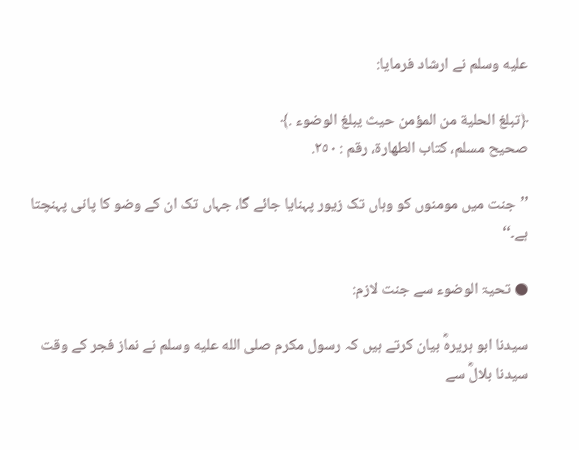عليه وسلم نے ارشاد فرمایا:

﴿تبلغ الحلية من المؤمن حيث يبلغ الوضوء .﴾
صحیح مسلم، کتاب الطهارة، رقم : ٢٥٠.

’’جنت میں مومنوں کو وہاں تک زیور پہنایا جائے گا، جہاں تک ان کے وضو کا پانی پہنچتا ہے۔‘‘

● تحیۃ الوضوء سے جنت لازم:

سیدنا ابو ہریرہؓ بیان کرتے ہیں کہ رسول مکرم صلى الله عليه وسلم نے نماز فجر کے وقت سیدنا بلالؓ سے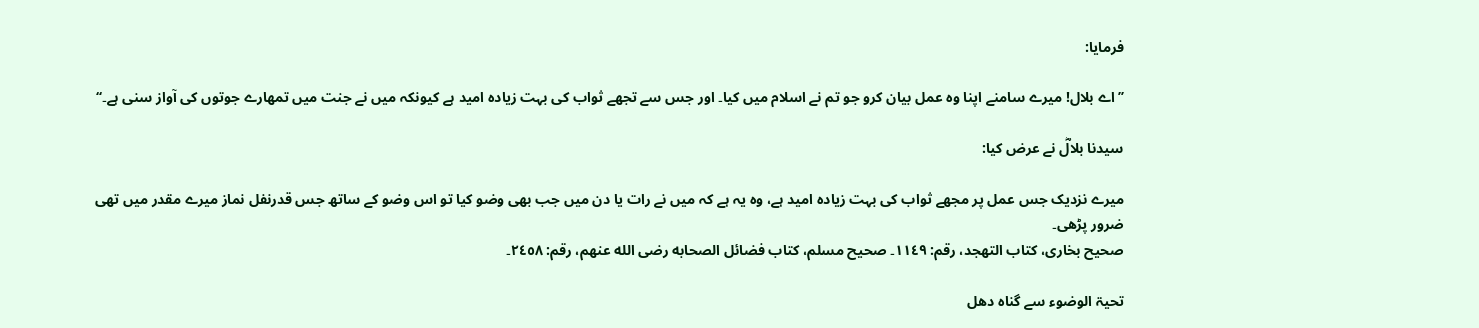فرمایا:

’’اے بلال! میرے سامنے اپنا وہ عمل بیان کرو جو تم نے اسلام میں کیا۔ اور جس سے تجھے ثواب کی بہت زیادہ امید ہے کیونکہ میں نے جنت میں تمھارے جوتوں کی آواز سنی ہے۔‘‘

سیدنا بلالؓ نے عرض کیا:

میرے نزدیک جس عمل پر مجھے ثواب کی بہت زیادہ امید ہے، وہ یہ ہے کہ میں نے رات یا دن میں جب بھی وضو کیا تو اس وضو کے ساتھ جس قدرنفل نماز میرے مقدر میں تھی ضرور پڑھی۔
صحیح بخارى، كتاب التهجد، رقم: ١١٤٩۔ صحیح مسلم، کتاب فضائل الصحابه رضى الله عنهم، رقم: ٢٤٥٨۔

تحیۃ الوضوء سے گناہ دھل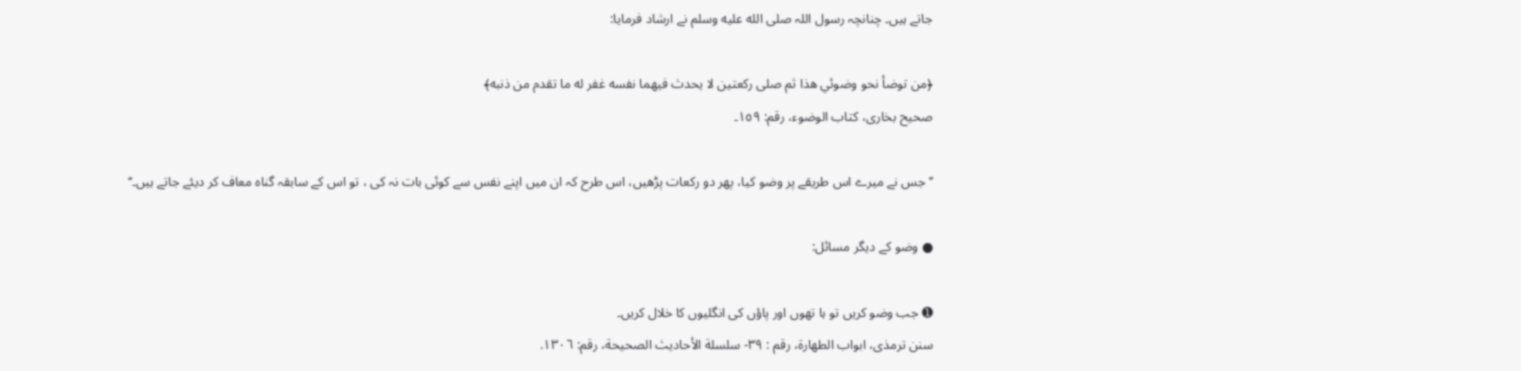جاتے ہیں۔ چنانچہ رسول اللہ صلى الله عليه وسلم نے ارشاد فرمایا:

﴿من توضأ نحو وضوئي هذا ثم صلى ركعتين لا يحدث فيهما نفسه غفر له ما تقدم من ذنبه﴾
صحیح بخاری، کتاب الوضوء، رقم: ١٥٩۔

’’جس نے میرے اس طریقے پر وضو کیا، پھر دو رکعات پڑھیں، اس طرح کہ ان میں اپنے نفس سے کوئی بات نہ کی ، تو اس کے سابقہ گناہ معاف کر دیئے جاتے ہیں۔‘‘

● وضو کے دیگر مسائل:

➊ جب وضو کریں تو ہا تھوں اور پاؤں کی انگلیوں کا خلال کریں۔
سنن ترمذی، ابواب الطهارة، رقم : ٣٩- سلسلة الأحاديث الصحيحة، رقم: ١٣٠٦.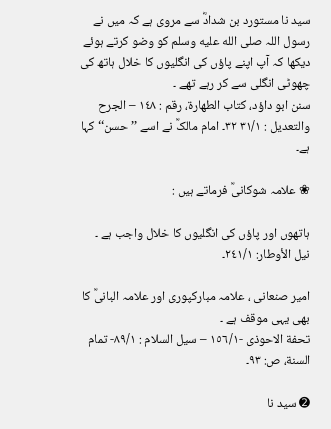سید نا مستورد بن شدادؓ سے مروی ہے کہ میں نے رسول اللہ صلى الله عليه وسلم کو وضو کرتے ہوئے دیکھا کہ آپ اپنے پاؤں کی انگلیوں کا خلال ہاتھ کی چھوٹی انگلی سے کر رہے تھے ۔
سنن ابو داؤد، كتاب الطهارة، رقم : ١٤٨ – الجرح والتعديل : ۳۱/۱ ۳۲۔ امام مالکؒ نے اسے ’’حسن‘‘ کہا ہے۔

❀ علامہ شوکانیؒ فرماتے ہیں :

ہاتھوں اور پاؤں کی انگلیوں کا خلال واجب ہے ۔
نيل الأوطار: ٢٤١/١۔

امیر صنعانی ، علامہ مبارکپوری اور علامہ البانیؒ کا بھی یہی موقف ہے ۔
تحفة الاحوذى -١٥٦/١ – سيل السلام : ۸۹/۱- تمام السنة، ص: ۹۳۔

➋ سید نا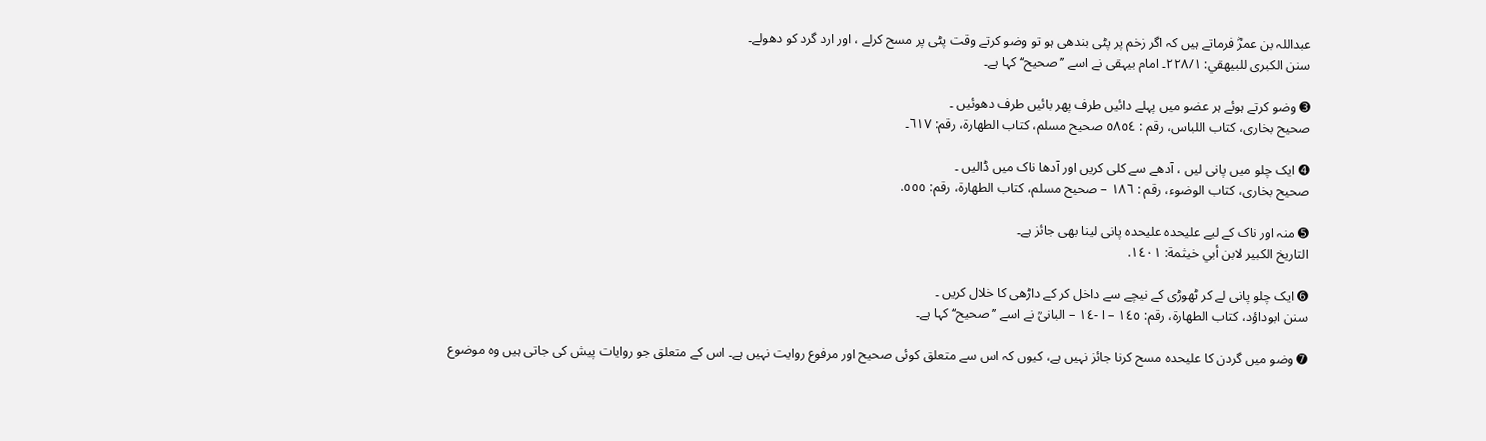عبداللہ بن عمرؓ فرماتے ہیں کہ اگر زخم پر پٹی بندھی ہو تو وضو کرتے وقت پٹی پر مسح کرلے ، اور ارد گرد کو دھولے۔
سنن الكبرى للبيهقي: ۲۲۸/۱۔ امام بیہقی نے اسے ’’صحیح‘‘ کہا ہے۔

➌ وضو کرتے ہوئے ہر عضو میں پہلے دائیں طرف پھر بائیں طرف دھوئیں ۔
صحيح بخاری، کتاب اللباس، رقم : ٥٨٥٤ صحیح مسلم، كتاب الطهارة، رقم: ٦١٧۔

➍ ایک چلو میں پانی لیں ، آدھے سے کلی کریں اور آدھا ناک میں ڈالیں ۔
صحیح بخاری، کتاب الوضوء، رقم : ١٨٦ – صحیح مسلم، كتاب الطهارة، رقم: ٥٥٥.

➎ منہ اور ناک کے لیے علیحدہ علیحدہ پانی لینا بھی جائز ہے۔
التاريخ الكبير لابن أبي خيثمة: ١٤٠١.

➏ ایک چلو پانی لے کر ٹھوڑی کے نیچے سے داخل کر کے داڑھی کا خلال کریں ۔
سنن ابوداؤد، کتاب الطهارة، رقم: ١٤٥ – ا -١٤ – البانیؒ نے اسے ’’صحیح‘‘ کہا ہے۔

➐ وضو میں گردن کا علیحدہ مسح کرنا جائز نہیں ہے، کیوں کہ اس سے متعلق کوئی صحیح اور مرفوع روایت نہیں ہے۔ اس کے متعلق جو روایات پیش کی جاتی ہیں وہ موضوع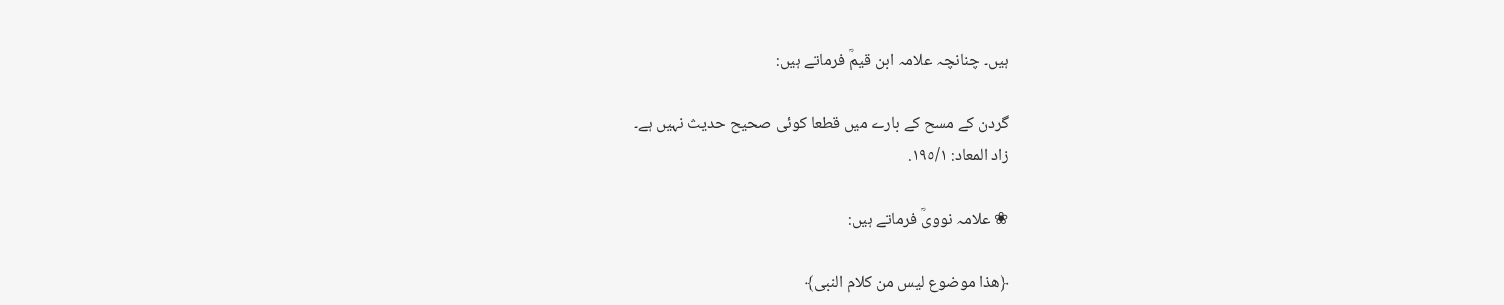ہیں۔ چنانچہ علامہ ابن قیمؒ فرماتے ہیں:

گردن کے مسح کے بارے میں قطعا کوئی صحیح حدیث نہیں ہے۔
زاد المعاد: ١٩٥/١.

❀ علامہ نوویؒ فرماتے ہیں:

﴿هذا موضوع ليس من كلام النبى﴾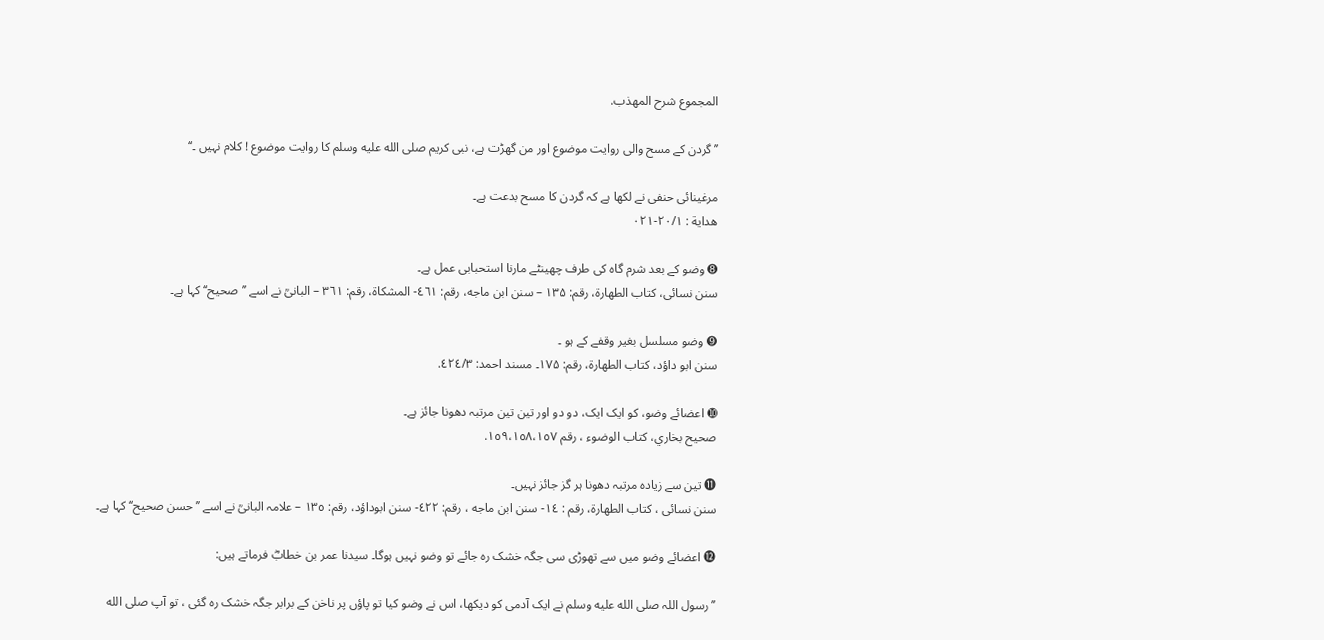المجموع شرح المهذب.

’’گردن کے مسح والی روایت موضوع اور من گھڑت ہے، نبی کریم صلى الله عليه وسلم کا روایت موضوع ! کلام نہیں ۔‘‘

مرغینائی حنفی نے لکھا ہے کہ گردن کا مسح بدعت ہے۔
هداية : ٢٠/١-٠٢١

➑ وضو کے بعد شرم گاہ کی طرف چھینٹے مارنا استحبابی عمل ہے۔
سنن نسائی، کتاب الطهارة، رقم: ۱۳۵ – سنن ابن ماجه، رقم: ٤٦١- المشكاة، رقم: ٣٦١ – البانیؒ نے اسے ’’صحیح‘‘ کہا ہے۔

➒ وضو مسلسل بغیر وقفے کے ہو ۔
سنن ابو داؤد، كتاب الطهارة، رقم: ۱۷۵۔ مسند احمد: ٤٢٤/٣.

➓ اعضائے وضو، کو ایک ایک، دو دو اور تین تین مرتبہ دھونا جائز ہے۔
صحیح بخاري، كتاب الوضوء ، رقم ١٥٩،١٥٨،١٥٧.

⓫ تین سے زیادہ مرتبہ دھونا ہر گز جائز نہیں۔
سنن نسائى ، كتاب الطهارة، رقم : ١٤- سنن ابن ماجه ، رقم: ٤٢٢- سنن ابوداؤد، رقم: ١٣٥ – علامہ البانیؒ نے اسے ’’حسن صحیح‘‘ کہا ہے۔

⓬ اعضائے وضو میں سے تھوڑی سی جگہ خشک رہ جائے تو وضو نہیں ہوگا۔ سیدنا عمر بن خطابؓ فرماتے ہیں:

’’رسول اللہ صلى الله عليه وسلم نے ایک آدمی کو دیکھا، اس نے وضو کیا تو پاؤں پر ناخن کے برابر جگہ خشک رہ گئی ، تو آپ صلى الله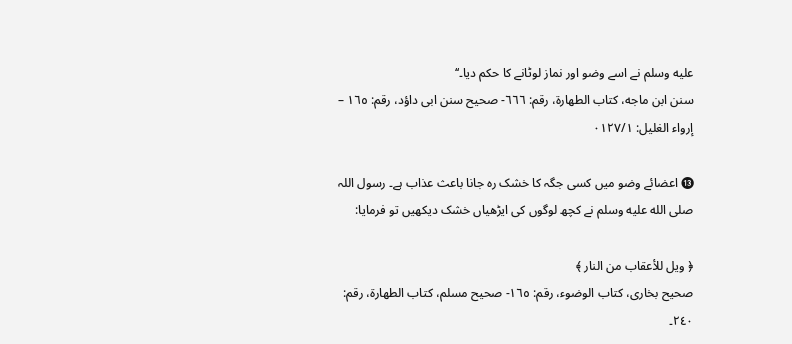عليه وسلم نے اسے وضو اور نماز لوٹانے کا حکم دیا۔‘‘
سنن ابن ماجه، كتاب الطهارة، رقم: ٦٦٦- صحيح سنن ابی داؤد، رقم: ١٦٥ – إرواء الغليل: ٠١٢٧/١

⓭ اعضائے وضو میں کسی جگہ کا خشک رہ جانا باعث عذاب ہے۔ رسول اللہ صلى الله عليه وسلم نے کچھ لوگوں کی ایڑھیاں خشک دیکھیں تو فرمایا:

﴿ ويل للأعقاب من النار ﴾
صحیح بخاری، کتاب الوضوء، رقم: ١٦٥- صحيح مسلم، كتاب الطهارة، رقم: ٢٤٠۔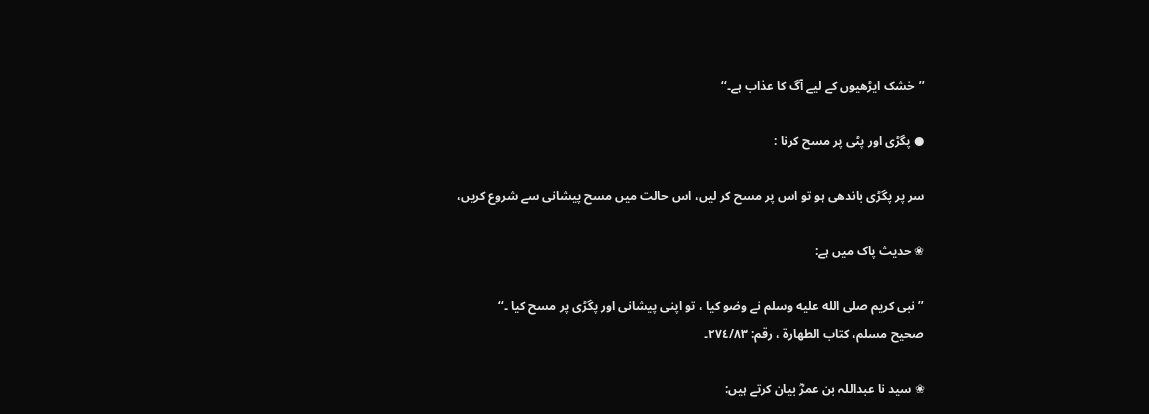’’خشک ایڑھیوں کے لیے آگ کا عذاب ہے۔‘‘

● پگڑی اور پٹی پر مسح کرنا :

سر پر پگڑی باندھی ہو تو اس پر مسح کر لیں، اس حالت میں مسح پیشانی سے شروع کریں،

❀ حدیث پاک میں ہے:

’’نبی کریم صلى الله عليه وسلم نے وضو کیا ، تو اپنی پیشانی اور پگڑی پر مسح کیا ۔‘‘
صحیح مسلم، كتاب الطهارة ، رقم: ٢٧٤/٨٣۔

❀ سید نا عبداللہ بن عمرؓ بیان کرتے ہیں: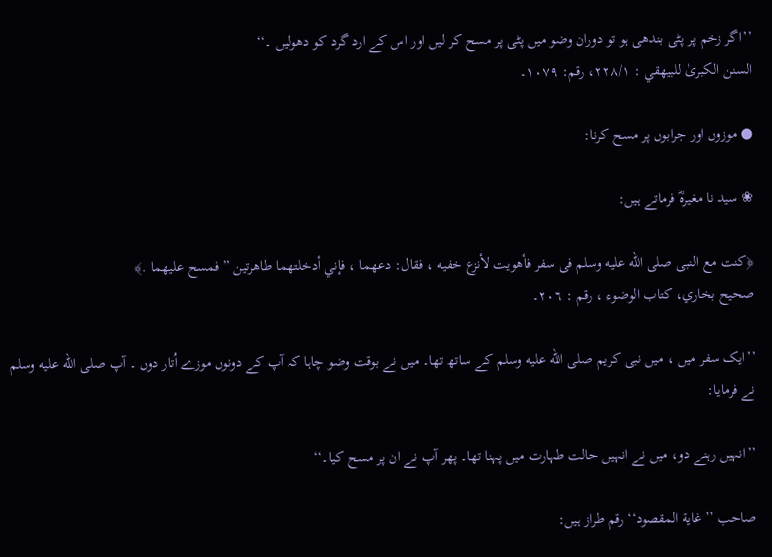’’اگر زخم پر پٹی بندھی ہو تو دوران وضو میں پٹی پر مسح کر لیں اور اس کے ارد گرد کو دھولیں ۔‘‘
السنن الكبرىٰ للبيهقي : ۲۲۸/۱، رقم: ۱۰۷۹۔

● موزوں اور جرابوں پر مسح کرنا:

❀ سید نا مغیرہؓ فرماتے ہیں:

﴿كنت مع النبى صلى الله عليه وسلم فى سفر فأهويت لأنزع خفيه ، فقال: دعهما ، فإني أدخلتهما طاهرتين ” فمسح عليهما .﴾
صحیح بخاري، كتاب الوضوء ، رقم : ٢٠٦۔

’’ایک سفر میں ، میں نبی کریم صلى الله عليه وسلم کے ساتھ تھا۔ میں نے بوقت وضو چاہا کہ آپ کے دونوں موزے اُتار دوں ۔ آپ صلى الله عليه وسلم نے فرمایا:

’’انہیں رہنے دو، میں نے انہیں حالت طہارت میں پہنا تھا۔ پھر آپ نے ان پر مسح کیا۔‘‘

صاحب ’’غاية المقصود‘‘ رقم طراز ہیں: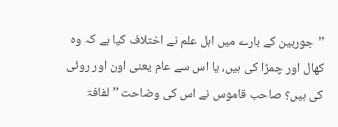’’جوربین کے بارے میں اہل علم نے اختلاف کیا ہے کہ وہ کھال اور چمڑا کی ہیں، یا اس سے عام یعنی اون اور روئی کی ہیں؟ صاحب قاموس نے اس کی وضاحت ’’لفافۃ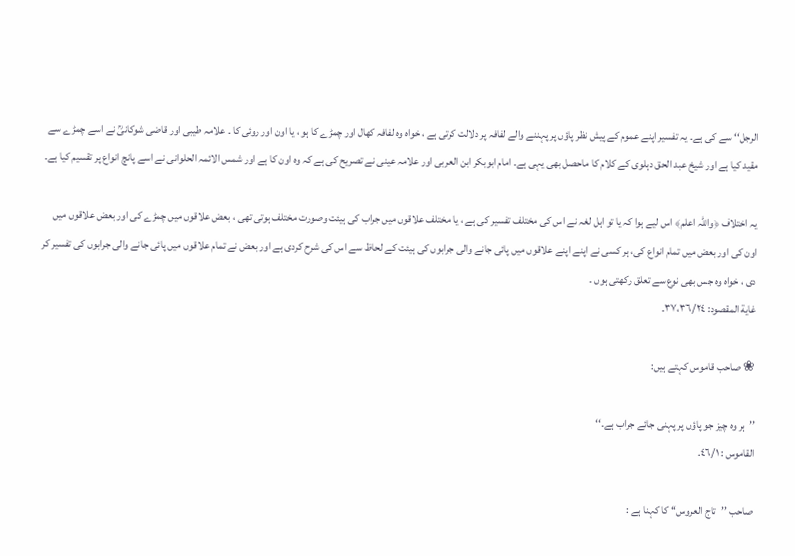الرجل‘‘ سے کی ہے۔ یہ تفسیر اپنے عموم کے پیش نظر پاؤں پر پہننے والے لفافہ پر دلالت کرتی ہے ، خواہ وہ لفافہ کھال اور چمڑے کا ہو ، یا اون اور روئی کا ۔ علامہ طیبی اور قاضی شوکانیؒ نے اسے چمڑے سے مقید کیا ہے اور شیخ عبد الحق دہلوی کے کلام کا ماحصل بھی یہی ہے۔ امام ابوبکر ابن العربی اور علامہ عینی نے تصریح کی ہے کہ وہ اون کا ہے اور شمس الائمہ الحلوانی نے اسے پانچ انواع پر تقسیم کیا ہے۔

یہ اختلاف ﴿واللہ اعلم﴾ اس لیے ہوا کہ یا تو اہل لغہ نے اس کی مختلف تفسیر کی ہے ، یا مختلف علاقوں میں جراب کی ہیئت وصورت مختلف ہوتی تھی ، بعض علاقوں میں چمڑے کی اور بعض علاقوں میں اون کی اور بعض میں تمام انواع کی، ہر کسی نے اپنے اپنے علاقوں میں پائی جانے والی جرابوں کی ہیئت کے لحاظ سے اس کی شرح کردی ہے اور بعض نے تمام علاقوں میں پائی جانے والی جرابوں کی تفسیر کر دی ، خواہ وہ جس بھی نوع سے تعلق رکھتی ہوں ۔
غاية المقصود: ٣٧،٣٦/٢٤۔

❀ صاحب قاموس کہتے ہیں:

’’ہر وہ چیز جو پاؤں پر پہنی جائے جراب ہے۔‘‘
القاموس : ٤٦/١.

صاحب ’’تاج العروس‘‘ کا کہنا ہے :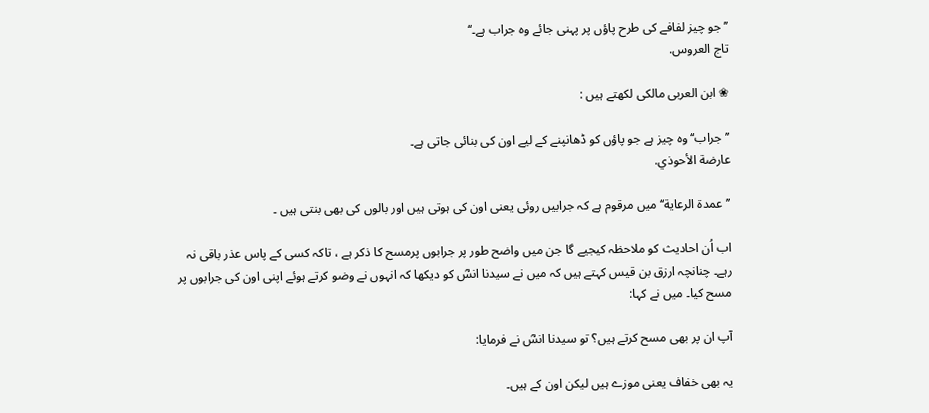’’جو چیز لفافے کی طرح پاؤں پر پہنی جائے وہ جراب ہے۔‘‘
تاج العروس.

❀ ابن العربی مالکی لکھتے ہیں :

’’جراب‘‘ وہ چیز ہے جو پاؤں کو ڈھانپنے کے لیے اون کی بنائی جاتی ہے۔
عارضة الأحوذي.

’’عمدة الرعایة‘‘ میں مرقوم ہے کہ جرابیں روئی یعنی اون کی ہوتی ہیں اور بالوں کی بھی بنتی ہیں ۔

اب اُن احادیث کو ملاحظہ کیجیے گا جن میں واضح طور پر جرابوں پرمسح کا ذکر ہے ، تاکہ کسی کے پاس عذر باقی نہ رہے۔ چنانچہ ارزق بن قیس کہتے ہیں کہ میں نے سیدنا انسؓ کو دیکھا کہ انہوں نے وضو کرتے ہوئے اپنی اون کی جرابوں پر مسح کیا۔ میں نے کہا:

آپ ان پر بھی مسح کرتے ہیں؟ تو سیدنا انسؓ نے فرمایا:

یہ بھی خفاف یعنی موزے ہیں لیکن اون کے ہیں۔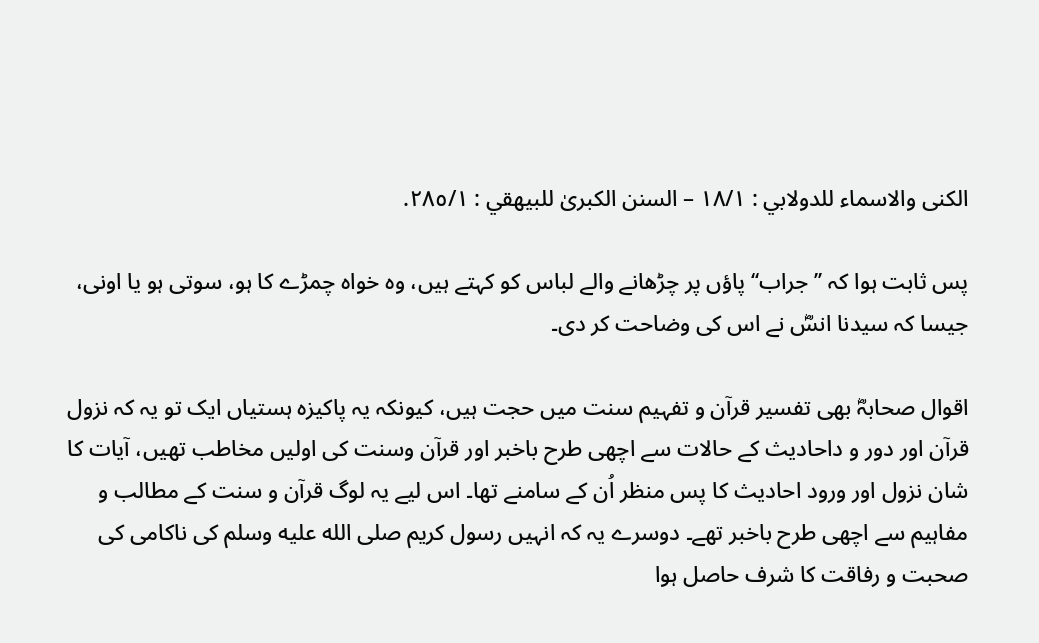الكنى والاسماء للدولابي : ۱۸/۱ – السنن الكبرىٰ للبيهقي : ٢٨٥/١.

پس ثابت ہوا کہ ’’جراب‘‘ پاؤں پر چڑھانے والے لباس کو کہتے ہیں، وہ خواہ چمڑے کا ہو، سوتی ہو یا اونی، جیسا کہ سیدنا انسؓ نے اس کی وضاحت کر دی۔

اقوال صحابہؓ بھی تفسیر قرآن و تفہیم سنت میں حجت ہیں، کیونکہ یہ پاکیزہ ہستیاں ایک تو یہ کہ نزول قرآن اور دور و داحادیث کے حالات سے اچھی طرح باخبر اور قرآن وسنت کی اولیں مخاطب تھیں، آیات کا شان نزول اور ورود احادیث کا پس منظر اُن کے سامنے تھا۔ اس لیے یہ لوگ قرآن و سنت کے مطالب و مفاہیم سے اچھی طرح باخبر تھے۔ دوسرے یہ کہ انہیں رسول کریم صلى الله عليه وسلم کی ناکامی کی صحبت و رفاقت کا شرف حاصل ہوا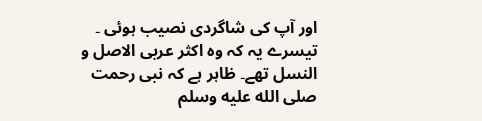اور آپ کی شاگردی نصیب ہوئی ۔ تیسرے یہ کہ وہ اکثر عربی الاصل و النسل تھے۔ ظاہر ہے کہ نبی رحمت صلى الله عليه وسلم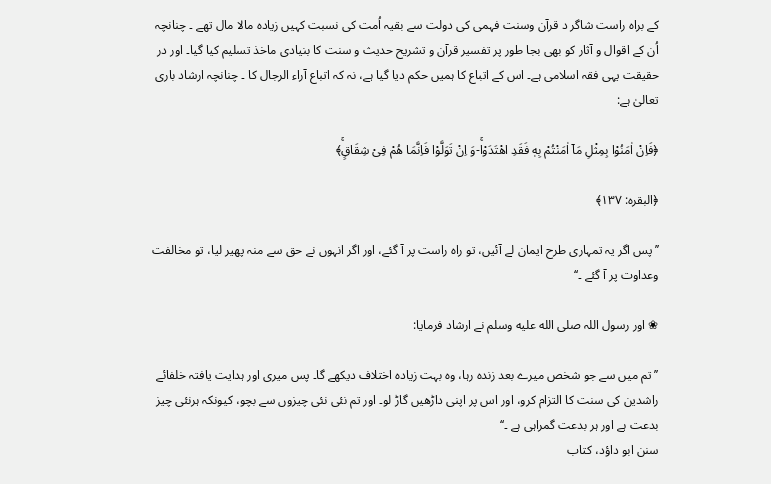کے براہ راست شاگر د قرآن وسنت فہمی کی دولت سے بقیہ اُمت کی نسبت کہیں زیادہ مالا مال تھے ۔ چنانچہ اُن کے اقوال و آثار کو بھی بجا طور پر تفسیر قرآن و تشریح حدیث و سنت کا بنیادی ماخذ تسلیم کیا گیا۔ اور در حقیقت یہی فقہ اسلامی ہے۔ اس کے اتباع کا ہمیں حکم دیا گیا ہے، نہ کہ اتباع آراء الرجال کا ۔ چنانچہ ارشاد باری تعالیٰ ہے:

﴿فَاِنْ اٰمَنُوْا بِمِثْلِ مَاۤ اٰمَنْتُمْ بِهٖ فَقَدِ اهْتَدَوْاۚ-وَ اِنْ تَوَلَّوْا فَاِنَّمَا هُمْ فِیْ شِقَاقٍۚ﴾

﴿البقره: ۱۳۷﴾

’’پس اگر یہ تمہاری طرح ایمان لے آئیں، تو راہ راست پر آ گئے، اور اگر انہوں نے حق سے منہ پھیر لیا، تو مخالفت وعداوت پر آ گئے ۔‘‘

❀ اور رسول اللہ صلى الله عليه وسلم نے ارشاد فرمایا:

’’تم میں سے جو شخص میرے بعد زندہ رہا، وہ بہت زیادہ اختلاف دیکھے گا۔ پس میری اور ہدایت یافتہ خلفائے راشدین کی سنت کا التزام کرو، اور اس پر اپنی داڑھیں گاڑ لو۔ اور تم نئی نئی چیزوں سے بچو، کیونکہ ہرنئی چیز بدعت ہے اور ہر بدعت گمراہی ہے ۔‘‘
سنن ابو داؤد، كتاب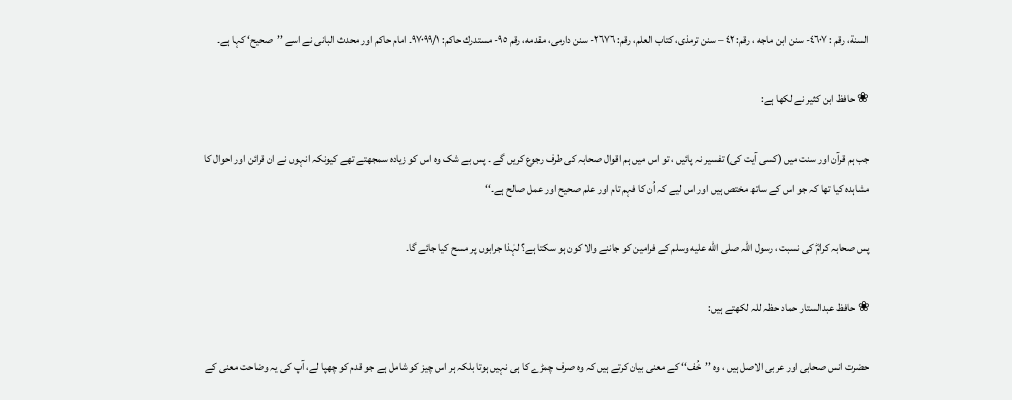السنة، رقم : ٤٦٠٧- سنن ابن ماجه ، رقم: ٤٢ – سنن ترمذی، کتاب العلم، رقم: ٢٦٧٦- سنن دارمی، مقدمه، رقم ٩٥- مستدرك حاكم: ۹۷۰۹۹/۱۔ امام حاکم اور محدث البانی نے اسے ’’صحیح‘ کہا ہے۔

❀ حافظ ابن کثیر نے لکھا ہے:

جب ہم قرآن اور سنت میں (کسی آیت کی) تفسیر نہ پائیں ، تو اس میں ہم اقوال صحابہ کی طرف رجوع کریں گے ۔ پس بے شک وہ اس کو زیادہ سمجھتے تھے کیونکہ انہوں نے ان قرائن اور احوال کا مشاہدہ کیا تھا کہ جو اس کے ساتھ مختص ہیں اور اس لیے کہ اُن کا فہم تام اور علم صحیح اور عمل صالح ہے۔‘‘

پس صحابہ کرامؓ کی نسبت ، رسول اللہ صلى الله عليه وسلم کے فرامین کو جاننے والا کون ہو سکتا ہے؟ لہٰذا جرابوں پر مسح کیا جائے گا۔

❀ حافظ عبدالستار حماد حظہ للہ لکھتے ہیں:

حضرت انس صحابی اور عربی الاصل ہیں ، وہ ’’خُف‘‘ کے معنی بیان کرتے ہیں کہ وہ صرف چمڑے کا ہی نہیں ہوتا بلکہ ہر اس چیز کو شامل ہے جو قدم کو چھپا لے، آپ کی یہ وضاحت معنی کے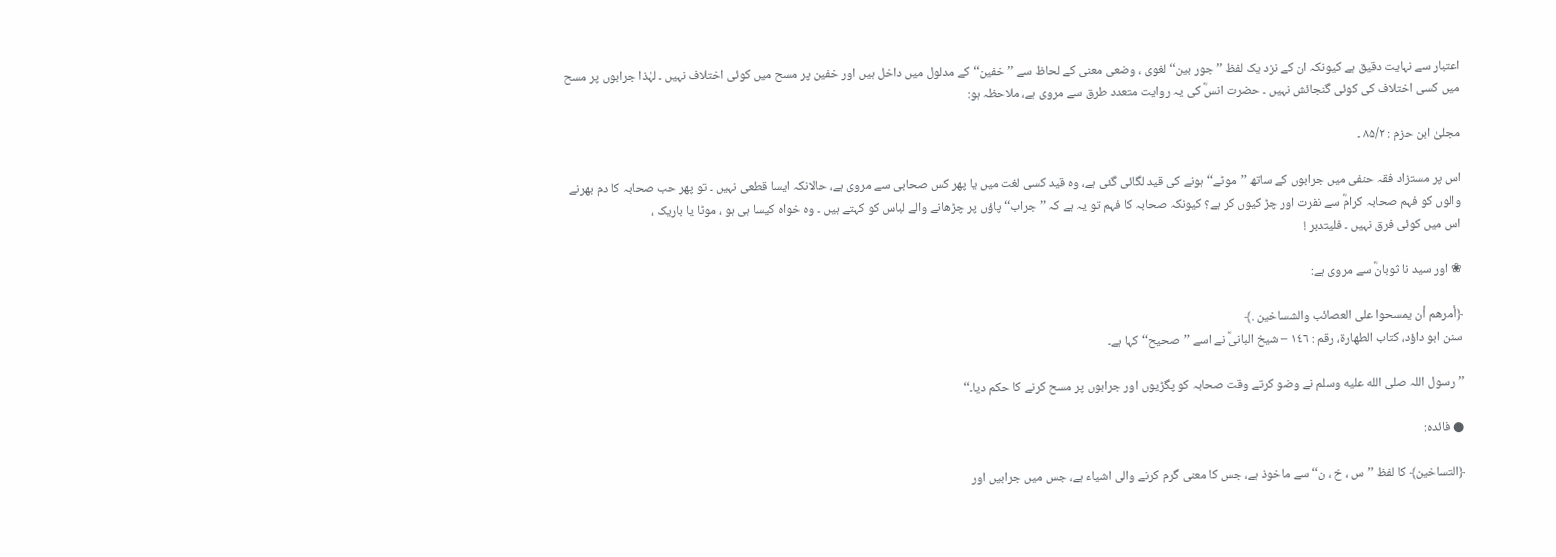اعتبار سے نہایت دقیق ہے کیونکہ ان کے نزد یک لفظ ’’جور بین‘‘ لغوی ، وضعی معنی کے لحاظ سے ’’خفین‘‘ کے مدلول میں داخل ہیں اور خفین پر مسح میں کوئی اختلاف نہیں ۔ لہٰذا جرابوں پر مسح میں کسی اختلاف کی کوئی گنجائش نہیں ۔ حضرت انسؓ کی یہ روایت متعدد طرق سے مروی ہے، ملاحظہ ہو:

مجلیٰ ابن حزم : ۸۵/۲ ۔

اس پر مستزاد فقہ حنفی میں جرابوں کے ساتھ ’’موٹے‘‘ ہونے کی قید لگائی گئی ہے، وہ قید کسی لغت میں یا پھر کس صحابی سے مروی ہے، حالانکہ ایسا قطعی نہیں ۔ تو پھر حب صحابہ کا دم بھرنے والوں کو فہم صحابہ کرامؓ سے نفرت اور چڑ کیوں کر ہے؟ کیونکہ صحابہ کا فہم تو یہ ہے کہ ’’جراب‘‘ پاؤں پر چڑھانے والے لباس کو کہتے ہیں ۔ وہ خواہ کیسا ہی ہو ، موٹا یا باریک ،
اس میں کوئی فرق نہیں ۔ فلیتدبر !

❀ اور سید نا ثوبانؓ سے مروی ہے:

﴿أمرهم أن يمسحوا على العصائب والشساخين .﴾
سنن ابو داؤد، كتاب الطهارة، رقم : ١٤٦ – شیخ البانیؒ نے اسے ’’صحیح‘‘ کہا ہے۔

’’رسول اللہ صلى الله عليه وسلم نے وضو کرتے وقت صحابہ کو پگڑیوں اور جرابوں پر مسح کرنے کا حکم دیا۔‘‘

● فائدہ:

﴿التساخين﴾ کا لفظ ’’س ، خ ، ن‘‘ سے ماخوذ ہے، جس کا معنی گرم کرنے والی اشیاء ہے، جس میں جرابیں اور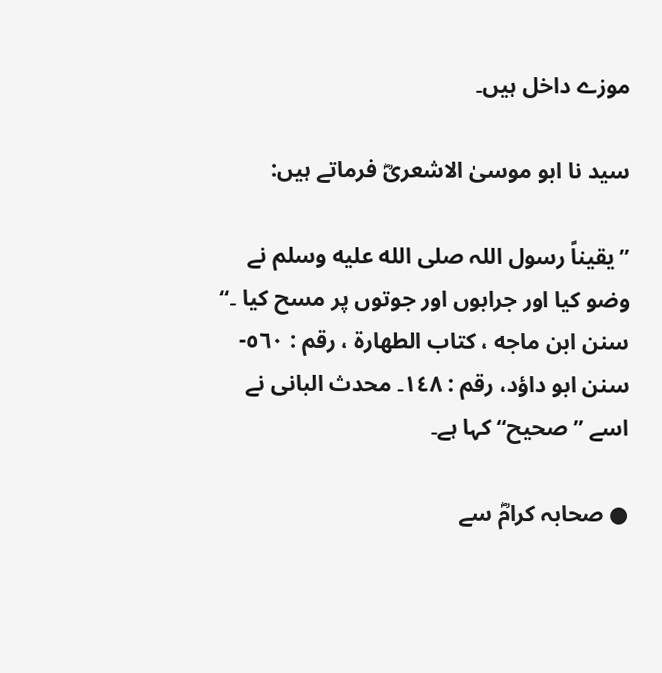موزے داخل ہیں۔

سید نا ابو موسیٰ الاشعریؓ فرماتے ہیں:

’’یقیناً رسول اللہ صلى الله عليه وسلم نے وضو کیا اور جرابوں اور جوتوں پر مسح کیا ۔‘‘
سنن ابن ماجه ، كتاب الطهارة ، رقم : ٥٦٠- سنن ابو داؤد، رقم : ١٤٨۔ محدث البانی نے اسے ’’صحیح‘‘ کہا ہے۔

● صحابہ کرامؓ سے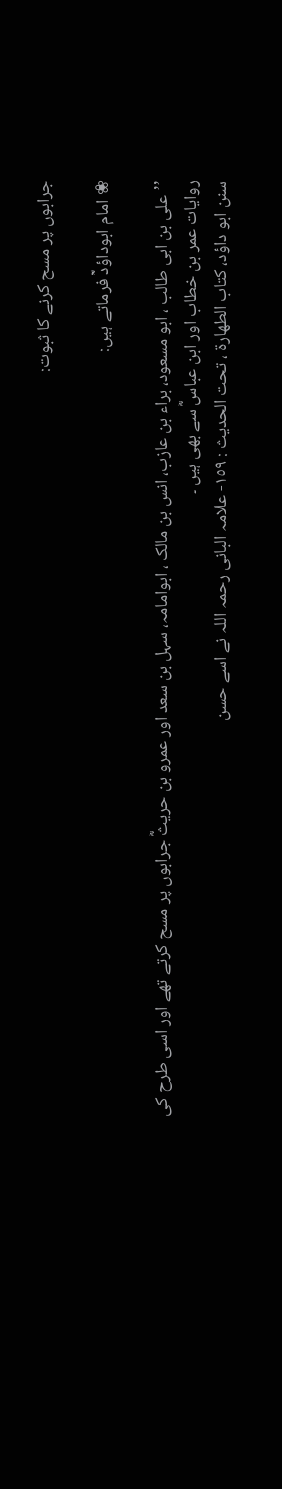جرابوں پر مسح کرنے کا ثبوت:

❀ امام ابوداؤدؒ فرماتے ہیں:

’’علی بن ابی طالب ، ابو مسعود، براء بن عازب، انس بن مالک ، ابوامامہ، سہل بن سعد اور عمرو بن حریثؓ جرابوں پر مسح کرتے تھے اور اسی طرح کی روایات عمر بن خطاب اور ابن عباسؓ سے بھی ہیں ۔
سنن ابو داؤد، کتاب الطهارة ، تحت الحديث : ١٥٩- علامہ البانی رحمہ اللہ نے اسے حسن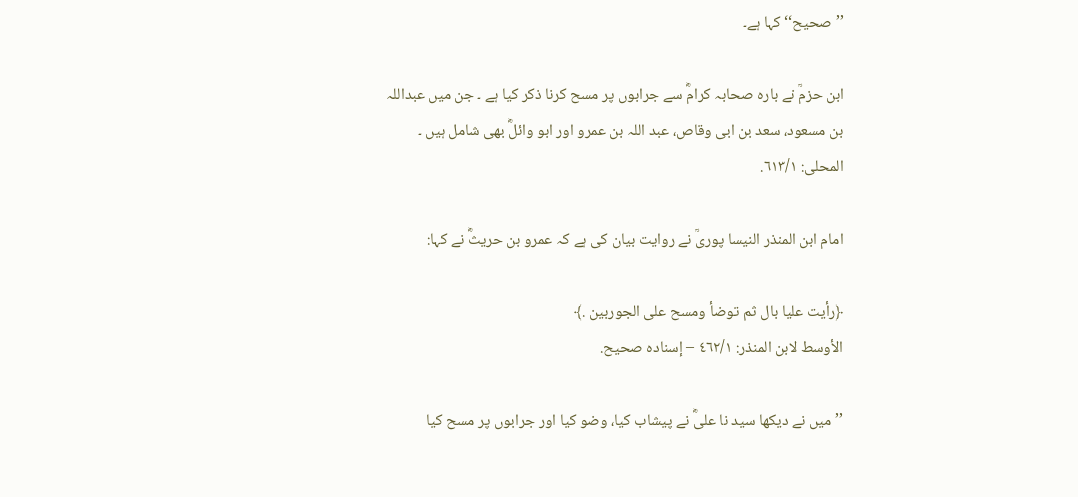’’صحیح‘‘ کہا ہے۔

ابن حزمؒ نے بارہ صحابہ کرامؓ سے جرابوں پر مسح کرنا ذکر کیا ہے ۔ جن میں عبداللہ بن مسعود، سعد بن ابی وقاص، عبد اللہ بن عمرو اور ابو وائلؓ بھی شامل ہیں ۔
المحلى: ٦١٣/١.

امام ابن المنذر النیسا پوریؒ نے روایت بیان کی ہے کہ عمرو بن حریثؓ نے کہا:

﴿رأيت عليا بال ثم توضأ ومسح على الجوربين .﴾
الأوسط لابن المنذر: ٤٦٢/١ – إسناده صحيح.

’’میں نے دیکھا سید نا علیؓ نے پیشاب کیا، وضو کیا اور جرابوں پر مسح کیا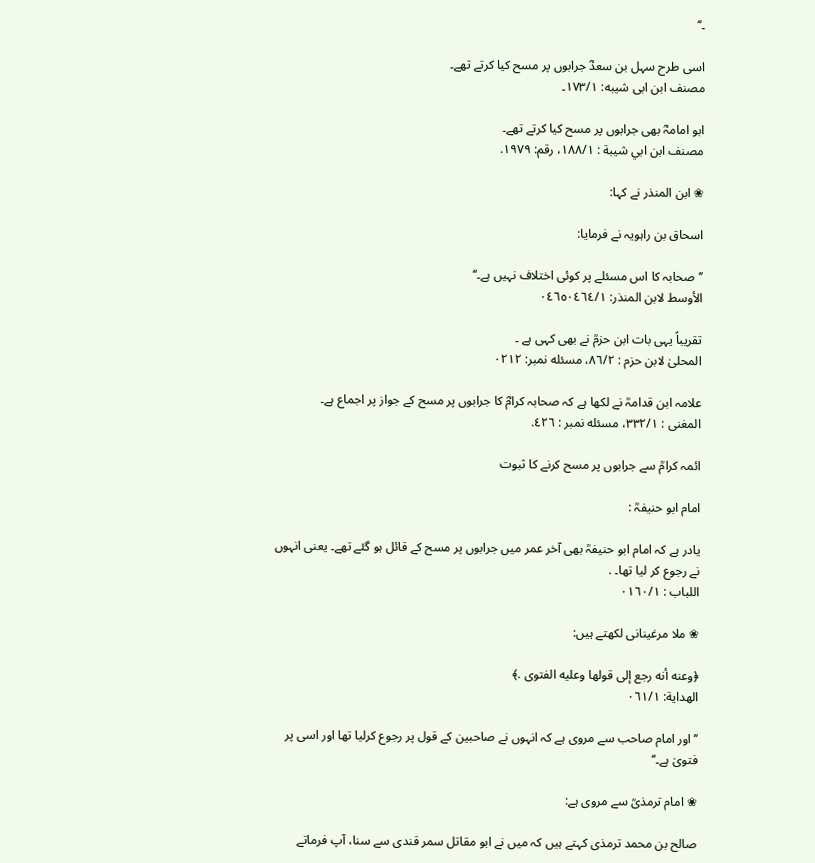۔‘‘

اسی طرح سہل بن سعدؓ جرابوں پر مسح کیا کرتے تھے۔
مصنف ابن ابی شیبه: ۱۷۳/۱۔

ابو امامہؓ بھی جرابوں پر مسح کیا کرتے تھے۔
مصنف ابن ابي شيبة : ۱۸۸/۱، رقم: ۱۹۷۹.

❀ ابن المنذر نے کہا:

اسحاق بن راہویہ نے فرمایا:

’’صحابہ کا اس مسئلے پر کوئی اختلاف نہیں ہے۔‘‘
الأوسط لابن المنذر: ٠٤٦٥٠٤٦٤/١

تقریباً یہی بات ابن حزمؒ نے بھی کہی ہے ۔
المحلىٰ لابن حزم : ٨٦/٢، مسئله نمبر: ۰۲۱۲

علامہ ابن قدامہؒ نے لکھا ہے کہ صحابہ کرامؓ کا جرابوں پر مسح کے جواز پر اجماع ہے۔
المغنى : ۳۳۲/۱، مسئله نمبر : ٤٢٦.

ائمہ کرامؒ سے جرابوں پر مسح کرنے کا ثبوت

امام ابو حنیفہؒ :

یادر ہے کہ امام ابو حنیفہؒ بھی آخر عمر میں جرابوں پر مسح کے قائل ہو گئے تھے۔ یعنی انہوں نے رجوع کر لیا تھا۔ .
اللباب : ٠١٦٠/١

❀ ملا مرغینانی لکھتے ہیں:

﴿وعنه أنه رجع إلى قولها وعليه الفتوى .﴾
الهداية: ٠٦١/١

’’اور امام صاحب سے مروی ہے کہ انہوں نے صاحبین کے قول پر رجوع کرلیا تھا اور اسی پر فتویٰ ہے۔‘‘

❀ امام ترمذیؒ سے مروی ہے:

صالح بن محمد ترمذی کہتے ہیں کہ میں نے ابو مقاتل سمر قندی سے سنا، آپ فرماتے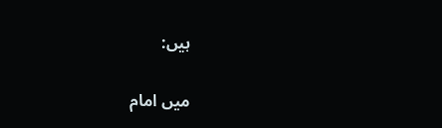ہیں:

میں امام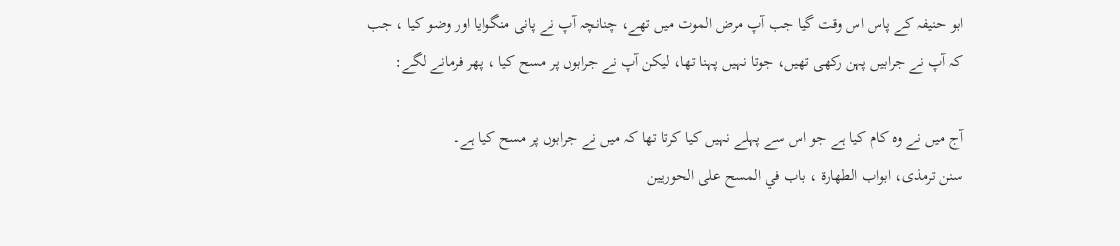ابو حنیفہ کے پاس اس وقت گیا جب آپ مرض الموت میں تھے، چنانچہ آپ نے پانی منگوایا اور وضو کیا ، جب کہ آپ نے جرابیں پہن رکھی تھیں، جوتا نہیں پہنا تھا، لیکن آپ نے جرابوں پر مسح کیا ، پھر فرمانے لگے:

آج میں نے وہ کام کیا ہے جو اس سے پہلے نہیں کیا کرتا تھا کہ میں نے جرابوں پر مسح کیا ہے۔
سنن ترمذی، ابواب الطهارة ، باب في المسح على الحوريين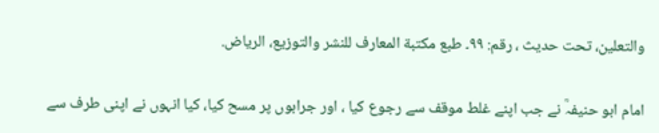والتعلين، تحت حديث ، رقم: ۹۹۔ طبع مكتبة المعارف للنشر والتوزيع، الرياض.

امام ابو حنیفہؒ نے جب اپنے غلط موقف سے رجوع کیا ، اور جرابوں پر مسح کیا، کیا انہوں نے اپنی طرف سے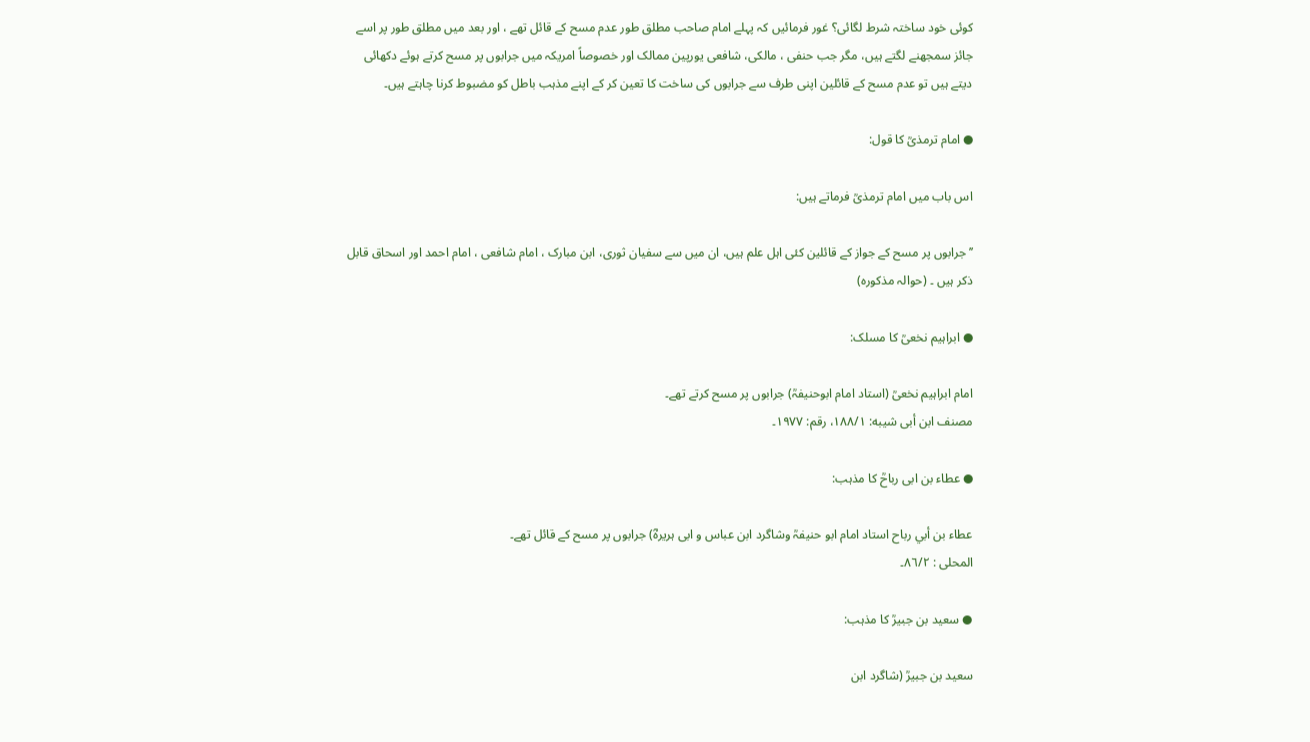کوئی خود ساختہ شرط لگائی؟ غور فرمائیں کہ پہلے امام صاحب مطلق طور عدم مسح کے قائل تھے ، اور بعد میں مطلق طور پر اسے جائز سمجھنے لگتے ہیں، مگر جب حنفی ، مالکی، شافعی یورپین ممالک اور خصوصاً امریکہ میں جرابوں پر مسح کرتے ہوئے دکھائی دیتے ہیں تو عدم مسح کے قائلین اپنی طرف سے جرابوں کی ساخت کا تعین کر کے اپنے مذہب باطل کو مضبوط کرنا چاہتے ہیں۔

● امام ترمذیؒ کا قول:

اس باب میں امام ترمذیؒ فرماتے ہیں:

’’جرابوں پر مسح کے جواز کے قائلین کئی اہل علم ہیں، ان میں سے سفیان ثوری، ابن مبارک ، امام شافعی ، امام احمد اور اسحاق قابل ذکر ہیں ۔ (حوالہ مذکورہ)

● ابراہیم نخعیؒ کا مسلک:

امام ابراہیم نخعیؒ (استاد امام ابوحنیفہؒ) جرابوں پر مسح کرتے تھے۔
مصنف ابن أبی شیبه: ۱۸۸/۱، رقم: ۱۹۷۷۔

● عطاء بن ابی رباحؒ کا مذہب:

عطاء بن أبي رباح استاد امام ابو حنیفہؒ وشاگرد ابن عباس و ابی ہریرہؓ) جرابوں پر مسح کے قائل تھے۔
المحلى : ٨٦/٢۔

● سعید بن جبیرؒ کا مذہب:

سعید بن جبیرؒ (شاگرد ابن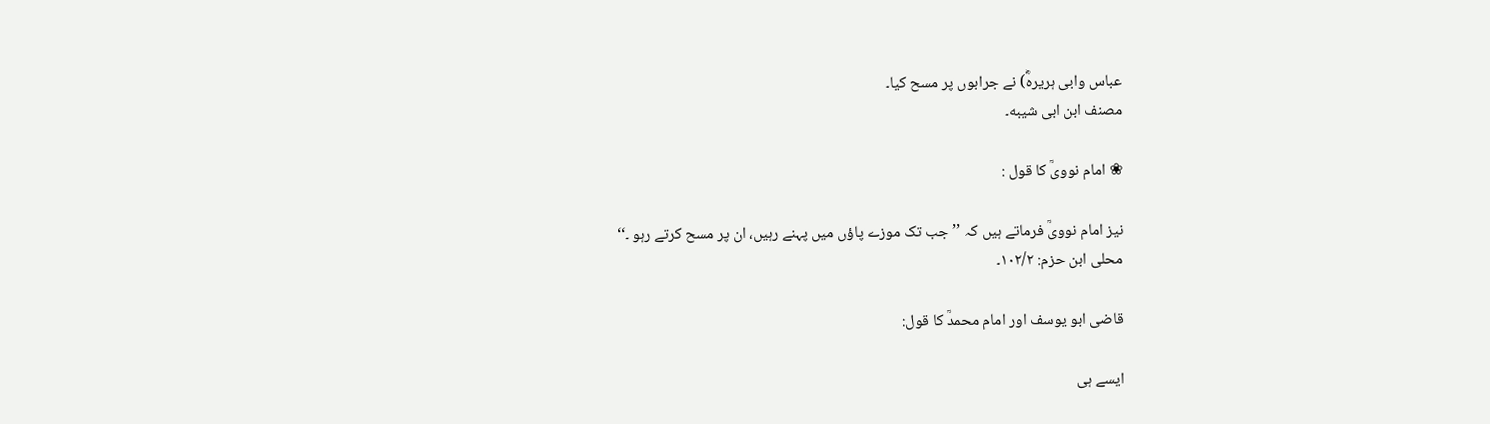عباس وابی ہریرہؓ) نے جرابوں پر مسح کیا۔
مصنف ابن ابی شیبه۔

❀ امام نوویؒ کا قول :

نیز امام نوویؒ فرماتے ہیں کہ ’’جب تک موزے پاؤں میں پہنے رہیں، ان پر مسح کرتے رہو ۔‘‘
محلی ابن حزم: ۱۰۲/۲۔

قاضی ابو یوسف اور امام محمدؒ کا قول:

ایسے ہی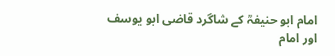امام ابو حنیفہؒ کے شاگرد قاضی ابو یوسف اور امام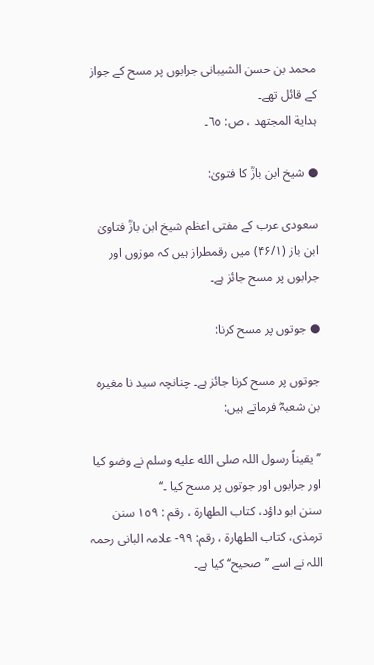محمد بن حسن الشیبانی جرابوں پر مسح کے جواز کے قائل تھے۔
ہداية المجتهد ، ص: ٦٥۔

● شیخ ابن بازؒ کا فتویٰ:

سعودی عرب کے مفتی اعظم شیخ ابن بازؒ فتاویٰ ابن باز (۴۶/۱) میں رقمطراز ہیں کہ موزوں اور جرابوں پر مسح جائز ہے۔

● جوتوں پر مسح کرنا:

جوتوں پر مسح کرنا جائز ہے۔ چنانچہ سید نا مغیرہ بن شعبہؓ فرماتے ہیں:

’’یقیناً رسول اللہ صلى الله عليه وسلم نے وضو کیا اور جرابوں اور جوتوں پر مسح کیا ۔‘‘
سنن ابو داؤد، کتاب الطهارة ، رقم : ١٥٩ سنن ترمذى، كتاب الطهارة ، رقم: ۹۹- علامہ البانی رحمہ اللہ نے اسے ’’صحیح‘‘ کیا ہے۔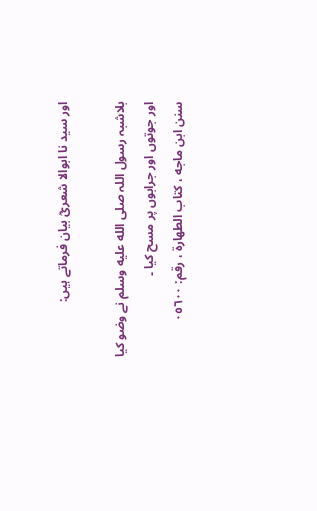اور سید نا ابوالا شعریؓ بیان فرماتے ہیں:

بلاشبہ رسول اللہ صلى الله عليه وسلم نے وضو کیا اور جوتوں اور جرابوں پر مسح کیا ۔
سنن ابن ماجه ، كتاب الطهارة ، رقم: ٠٥٦٠٠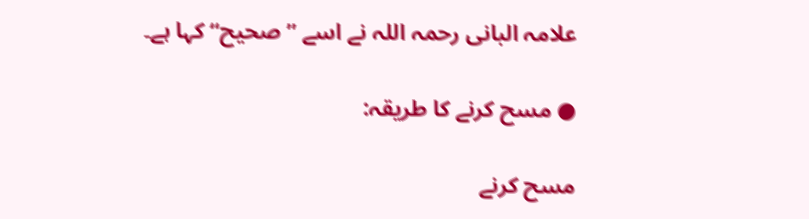علامہ البانی رحمہ اللہ نے اسے ’’صحیح‘‘ کہا ہے۔

● مسح کرنے کا طریقہ:

مسح کرنے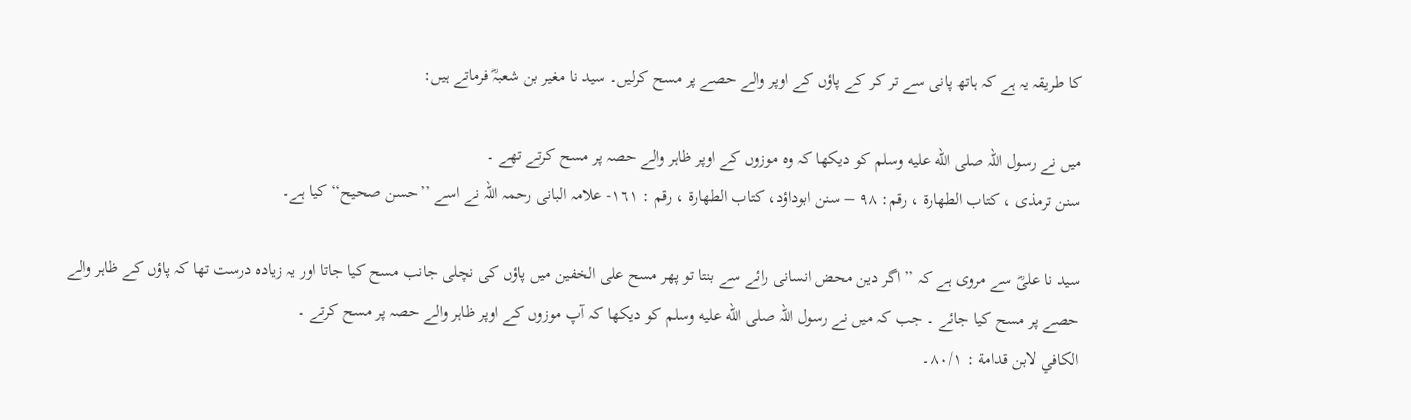کا طریقہ یہ ہے کہ ہاتھ پانی سے تر کر کے پاؤں کے اوپر والے حصے پر مسح کرلیں۔ سید نا مغیر بن شعبہؓ فرماتے ہیں:

میں نے رسول اللہ صلى الله عليه وسلم کو دیکھا کہ وہ موزوں کے اوپر ظاہر والے حصہ پر مسح کرتے تھے ۔
سنن ترمذی ، کتاب الطهارة ، رقم: ۹۸ – سنن ابوداؤد، كتاب الطهارة ، رقم : ١٦١- علامہ البانی رحمہ اللہ نے اسے ’’حسن صحیح‘‘ کیا ہے۔

سید نا علیؓ سے مروی ہے کہ ’’اگر دین محض انسانی رائے سے بنتا تو پھر مسح علی الخفین میں پاؤں کی نچلی جانب مسح کیا جاتا اور یہ زیادہ درست تھا کہ پاؤں کے ظاہر والے حصے پر مسح کیا جائے ۔ جب کہ میں نے رسول اللہ صلى الله عليه وسلم کو دیکھا کہ آپ موزوں کے اوپر ظاہر والے حصہ پر مسح کرتے ۔
الكافي لابن قدامة : ٨٠/١۔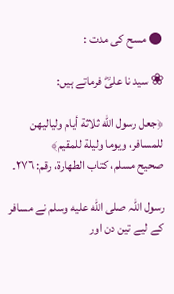● مسح کی مدت :

❀ سید نا علیؓ فرماتے ہیں:

﴿جعل رسول الله ثلاثة أيام ولياليهن للمسافر، ويوما وليلة للمقيم﴾
صحيح مسلم، کتاب الطهارة، رقم: ٢٧٦۔

رسول اللہ صلى الله عليه وسلم نے مسافر کے لیے تین دن اور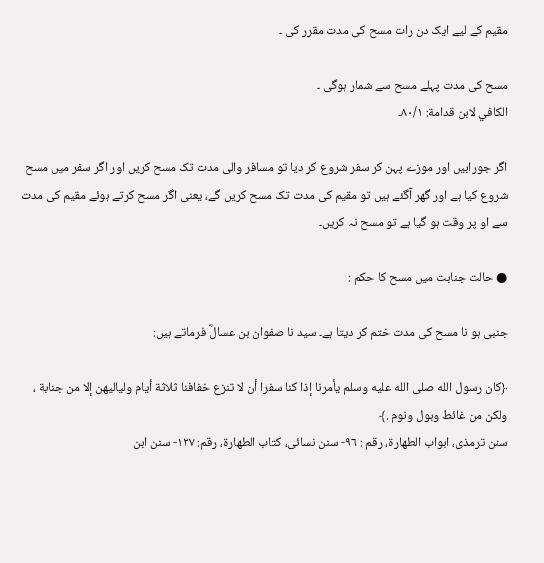مقیم کے لیے ایک دن رات مسح کی مدت مقرر کی ۔

مسح کی مدت پہلے مسح سے شمار ہوگی ۔
الكافي لابن قدامة: ٨٠/١۔

اگر جورابیں اور موزے پہن کر سفر شروع کر دیا تو مسافر والی مدت تک مسح کریں اور اگر سفر میں مسح شروع کیا ہے اور گھر آگئے ہیں تو مقیم کی مدت تک مسح کریں گے، یعنی اگر مسح کرتے ہوئے مقیم کی مدت سے او پر وقت ہو گیا ہے تو مسح نہ کریں۔

● حالت جنابت میں مسح کا حکم :

جنبی ہو نا مسح کی مدت ختم کر دیتا ہے۔ سید نا صفوان بن عسالؓ فرماتے ہیں:

﴿كان رسول الله صلى الله عليه وسلم يأمرنا إذا كنا سفرا أن لا تنزع خفافنا ثلاثة أيام ولياليهن إلا من جنابة ، ولكن من غائط وبول ونوم .﴾
سنن ترمذی، ابواب الطهارة، رقم : ٩٦- سنن نسائى، كتاب الطهارة، رقم: ۱۲۷- سنن ابن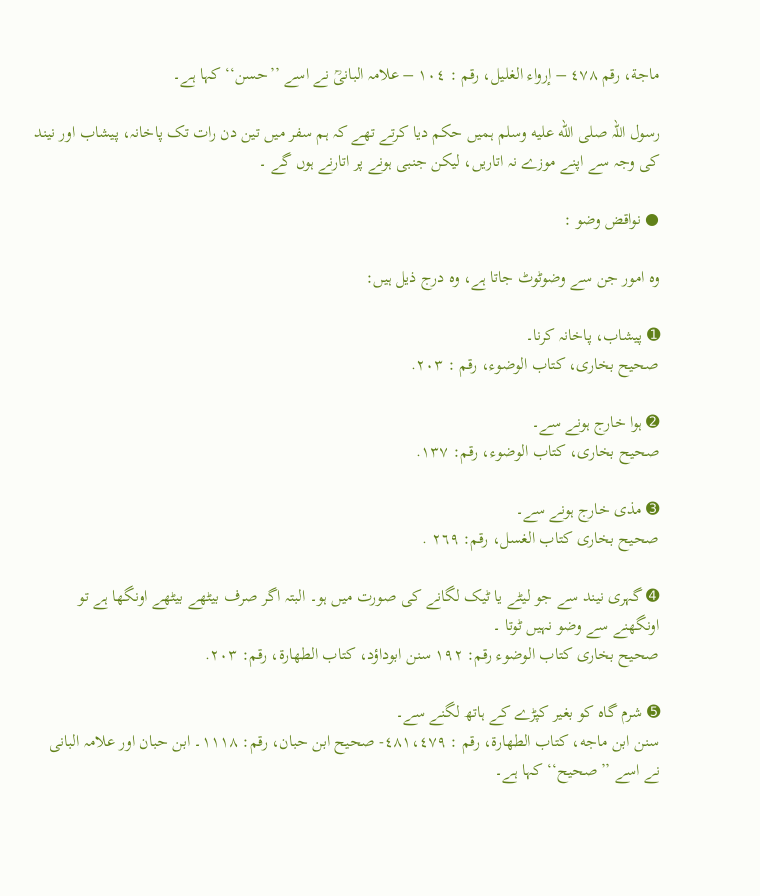ماجة، رقم ٤٧٨ – إرواء الغليل، رقم : ١٠٤ – علامہ البانیؒ نے اسے ’’حسن‘‘ کہا ہے۔

رسول اللہ صلى الله عليه وسلم ہمیں حکم دیا کرتے تھے کہ ہم سفر میں تین دن رات تک پاخانہ، پیشاب اور نیند کی وجہ سے اپنے موزے نہ اتاریں، لیکن جنبی ہونے پر اتارنے ہوں گے ۔

● نواقض وضو :

وہ امور جن سے وضوٹوٹ جاتا ہے، وہ درج ذیل ہیں:

➊ پیشاب، پاخانہ کرنا۔
صحیح بخاری، کتاب الوضوء، رقم : ٢٠٣.

➋ ہوا خارج ہونے سے۔
صحیح بخاری، کتاب الوضوء، رقم: ۱۳۷.

➌ مذی خارج ہونے سے۔
صحیح بخاری کتاب الغسل، رقم: ٢٦٩ .

➍ گہری نیند سے جو لیٹے یا ٹیک لگانے کی صورت میں ہو۔ البتہ اگر صرف بیٹھے بیٹھے اونگھا ہے تو اونگھنے سے وضو نہیں ٹوتا ۔
صحيح بخاری کتاب الوضوء رقم: ۱۹۲ سنن ابوداؤد، کتاب الطهارة، رقم: ٢٠٣.

➎ شرم گاہ کو بغیر کپڑے کے ہاتھ لگنے سے۔
سنن ابن ماجه، كتاب الطهارة، رقم : ٤٨١،٤٧٩- صحيح ابن حبان، رقم: ۱۱۱۸۔ ابن حبان اور علامہ البانی نے اسے ’’صحیح‘‘ کہا ہے۔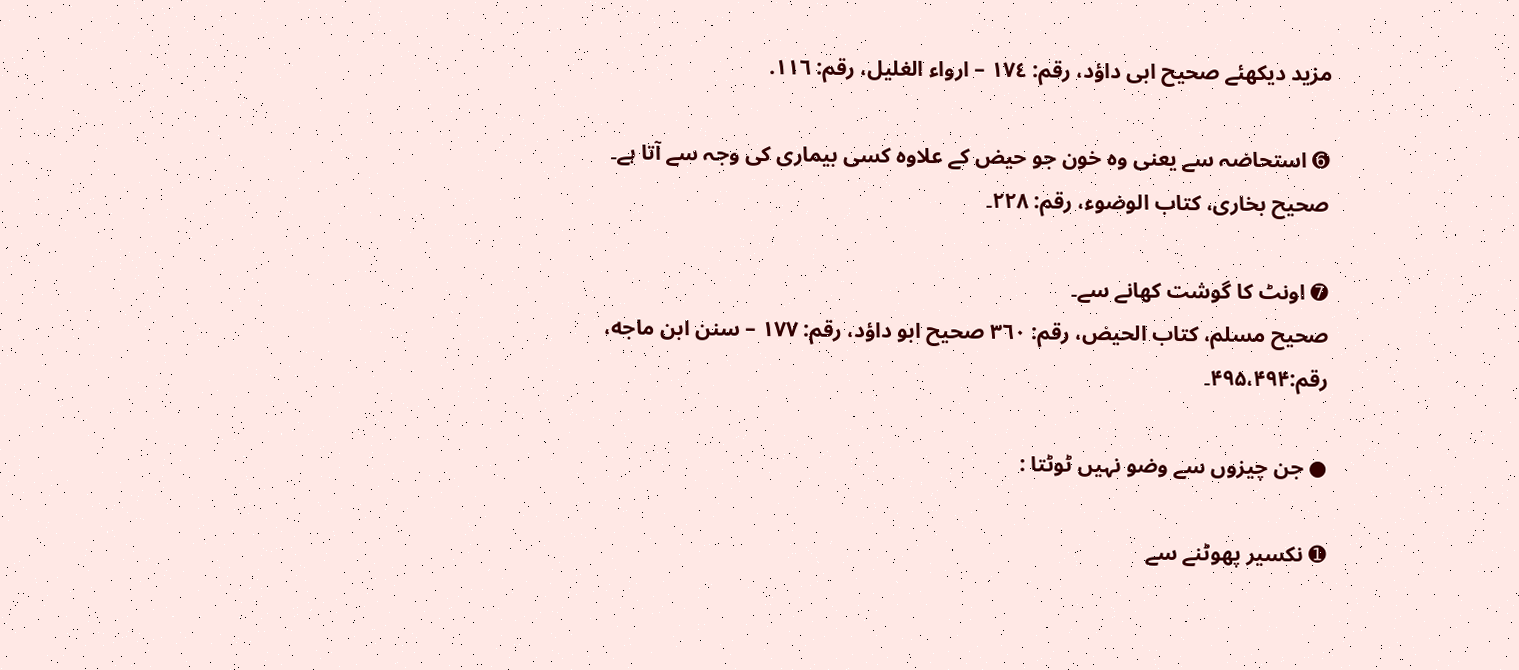مزید دیکھئے صحیح ابی داؤد، رقم: ١٧٤ – ارواء الغليل، رقم: ١١٦.

➏ استحاضہ سے یعنی وہ خون جو حیض کے علاوہ کسی بیماری کی وجہ سے آتا ہے۔
صحیح بخاری، کتاب الوضوء، رقم: ۲۲۸۔

➐ اونٹ کا گوشت کھانے سے۔
صحيح مسلم، كتاب الحيض، رقم: ٣٦٠ صحیح ابو داؤد، رقم: ۱۷۷ – سنن ابن ماجه، رقم:۴۹۵،۴۹۴۔

● جن چیزوں سے وضو نہیں ٹوٹتا :

➊ نکسیر پھوٹنے سے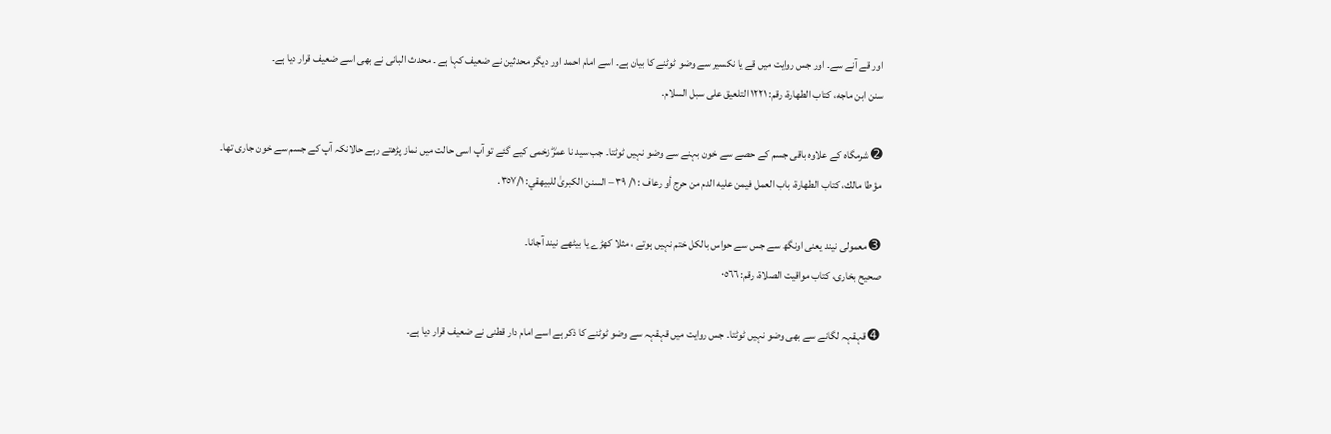اور قے آنے سے۔ اور جس روایت میں قے یا نکسیر سے وضو ٹوٹنے کا بیان ہے۔ اسے امام احمد اور دیگر محدثین نے ضعیف کہا ہے ۔ محدث البانی نے بھی اسے ضعیف قرار دیا ہے۔
سنن ابن ماجه، كتاب الطهارة، رقم: ۱۲۲۱ التلعيق على سبل السلام.

➋ شرمگاہ کے علاوہ باقی جسم کے حصے سے خون بہنے سے وضو نہیں ٹوٹتا۔ جب سید نا عمرؓ زخمی کیے گئے تو آپ اسی حالت میں نماز پڑھتے رہے حالانکہ آپ کے جسم سے خون جاری تھا۔
مؤطا مالك، كتاب الطهارة، باب العمل فيمن عليه الدم من حرج أو رعاف : ١/ ٣٩ – السنن الكبرىٰ للبيهقي: ٣٥٧/١.

➌ معمولی نیند یعنی اونگھ سے جس سے حواس بالکل ختم نہیں ہوتے ، مثلا کھڑے یا بیٹھے نیند آجانا۔
صحیح بخاری، کتاب مواقيت الصلاة، رقم: ٠٥٦٦

➍ قہقہہ لگانے سے بھی وضو نہیں ٹوٹتا۔ جس روایت میں قہقہہ سے وضو ٹوٹنے کا ذکر ہے اسے امام دار قطنی نے ضعیف قرار دیا ہے۔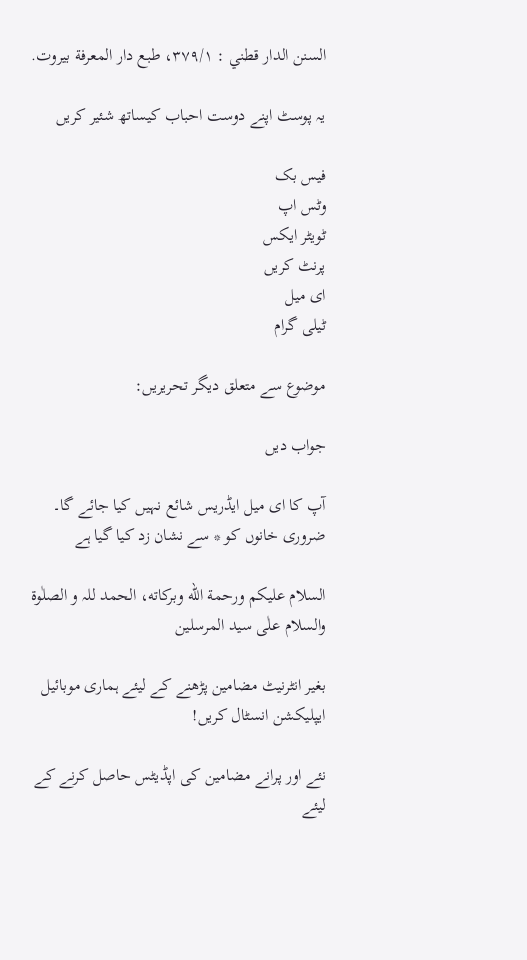السنن الدار قطني : ۳۷۹/۱، طبع دار المعرفة بيروت.

یہ پوسٹ اپنے دوست احباب کیساتھ شئیر کریں

فیس بک
وٹس اپ
ٹویٹر ایکس
پرنٹ کریں
ای میل
ٹیلی گرام

موضوع سے متعلق دیگر تحریریں:

جواب دیں

آپ کا ای میل ایڈریس شائع نہیں کیا جائے گا۔ ضروری خانوں کو * سے نشان زد کیا گیا ہے

السلام عليكم ورحمة الله وبركاته، الحمد للہ و الصلٰوة والسلام علٰی سيد المرسلين

بغیر انٹرنیٹ مضامین پڑھنے کے لیئے ہماری موبائیل ایپلیکشن انسٹال کریں!

نئے اور پرانے مضامین کی اپڈیٹس حاصل کرنے کے لیئے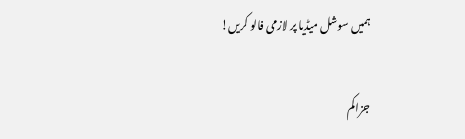ہمیں سوشل میڈیا پر لازمی فالو کریں!

جزاکم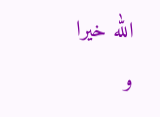الله خیرا و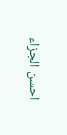احسن الجزاء